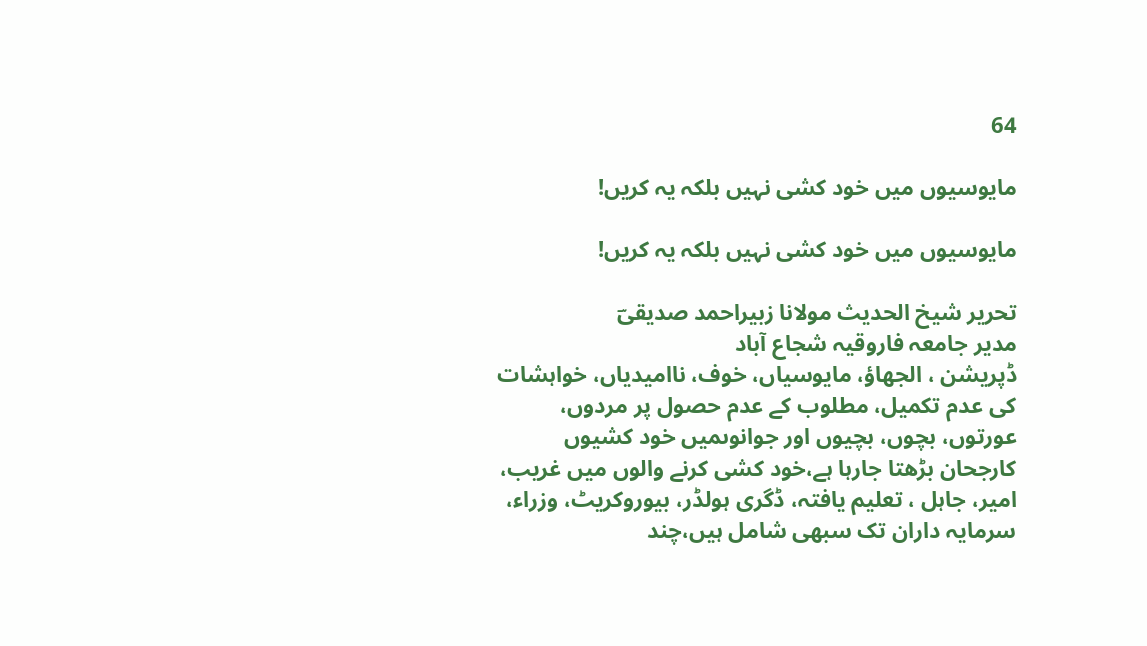64

مایوسیوں میں خود کشی نہیں بلکہ یہ کریں!

مایوسیوں میں خود کشی نہیں بلکہ یہ کریں!

تحریر شیخ الحدیث مولانا زبیراحمد صدیقیؔ
مدیر جامعہ فاروقیہ شجاع آباد
ڈپریشن ، الجھاؤ، مایوسیاں، خوف، ناامیدیاں، خواہشات کی عدم تکمیل، مطلوب کے عدم حصول پر مردوں، عورتوں، بچوں، بچیوں اور جوانوںمیں خود کشیوں کارجحان بڑھتا جارہا ہے،خود کشی کرنے والوں میں غریب، امیر، جاہل ، تعلیم یافتہ، ڈگری ہولڈر، بیوروکریٹ، وزراء، سرمایہ داران تک سبھی شامل ہیں،چند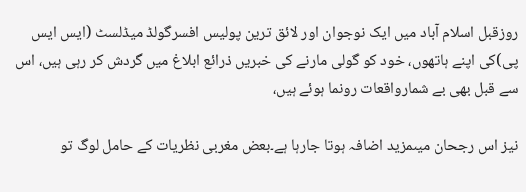روزقبل اسلام آباد میں ایک نوجوان اور لائق ترین پولیس افسرگولڈ میڈلسٹ (ایس ایس پی)کی اپنے ہاتھوں، خود کو گولی مارنے کی خبریں ذرائع ابلاغ میں گردش کر رہی ہیں، اس سے قبل بھی بے شمارواقعات رونما ہوئے ہیں،

نیز اس رجحان میںمزید اضافہ ہوتا جارہا ہے۔بعض مغربی نظریات کے حامل لوگ تو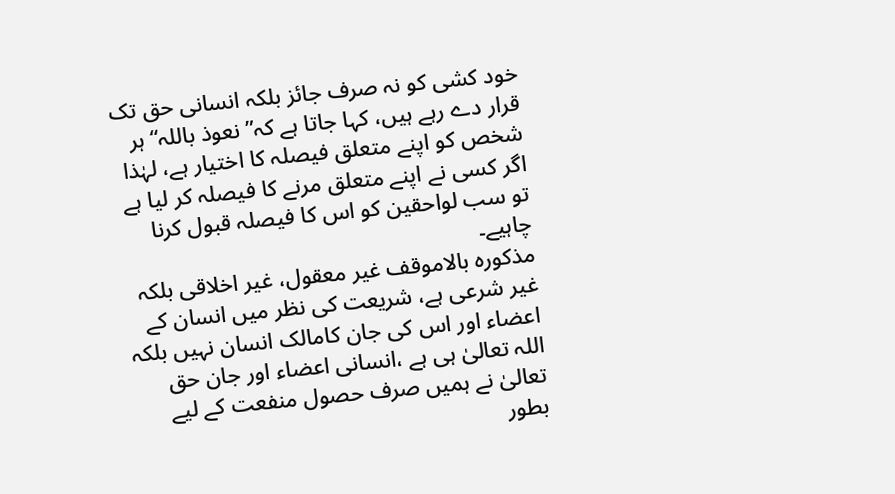خود کشی کو نہ صرف جائز بلکہ انسانی حق تک قرار دے رہے ہیں، کہا جاتا ہے کہ” نعوذ باللہ“ ہر شخص کو اپنے متعلق فیصلہ کا اختیار ہے، لہٰذا اگر کسی نے اپنے متعلق مرنے کا فیصلہ کر لیا ہے تو سب لواحقین کو اس کا فیصلہ قبول کرنا چاہیے۔
مذکورہ بالاموقف غیر معقول، غیر اخلاقی بلکہ غیر شرعی ہے، شریعت کی نظر میں انسان کے اعضاء اور اس کی جان کامالک انسان نہیں بلکہ اللہ تعالیٰ ہی ہے ،انسانی اعضاء اور جان حق تعالیٰ نے ہمیں صرف حصول منفعت کے لیے بطور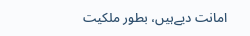امانت دیےہیں، بطور ملکیت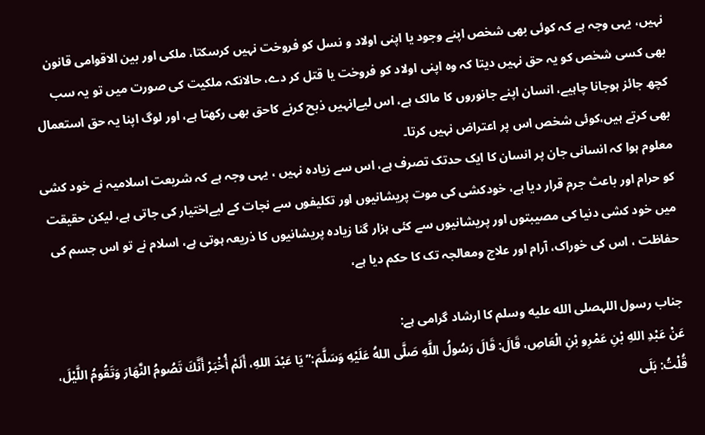نہیں، یہی وجہ ہے کہ کوئی بھی شخص اپنے وجود یا اپنی اولاد و نسل کو فروخت نہیں کرسکتا، ملکی اور بین الاقوامی قانون بھی کسی شخص کو یہ حق نہیں دیتا کہ وہ اپنی اولاد کو فروخت یا قتل کر دے، حالانکہ ملکیت کی صورت میں تو یہ سب کچھ جائز ہوجانا چاہیے، انسان اپنے جانوروں کا مالک ہے، اس لیےانہیں ذبح کرنے کاحق بھی رکھتا ہے، اور لوگ اپنا یہ حق استعمال بھی کرتے ہیں،کوئی شخص اس پر اعتراض نہیں کرتا۔
معلوم ہوا کہ انسانی جان پر انسان کا ایک حدتک تصرف ہے، اس سے زیادہ نہیں ، یہی وجہ ہے کہ شریعت اسلامیہ نے خود کشی کو حرام اور باعث جرم قرار دیا ہے، خودکشی کی موت پریشانیوں اور تکلیفوں سے نجات کے لیےاختیار کی جاتی ہے، لیکن حقیقت میں خود کشی دنیا کی مصیبتوں اور پریشانیوں سے کئی ہزار گنا زیادہ پریشانیوں کا ذریعہ ہوتی ہے، اسلام نے تو اس جسم کی حفاظت ، اس کی خوراک، آرام اور علاج ومعالجہ تک کا حکم دیا ہے،

جناب رسول اللہصلى الله عليه وسلم کا ارشاد گرامی ہے:
عَنْ عَبْدِ اللهِ بْنِ عَمْرِو بْنِ الْعَاصِ، قَالَ: قَالَ رَسُولُ اللَّهِ صَلَّى اللهُ عَلَيْهِ وَسَلَّمَ:” يَا عَبْدَ اللهِ، أَلَمْ أُخْبَرْ أَنَّكَ تَصُومُ النَّهَارَ وَتَقُومُ اللَّيْلَ، قُلْتُ: بَلَى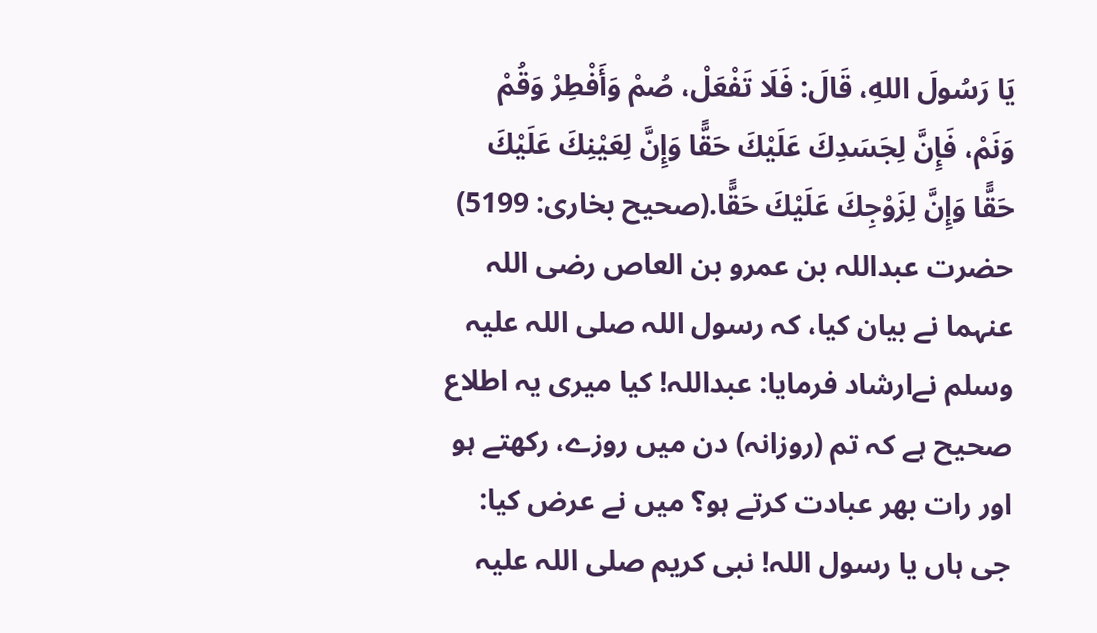يَا رَسُولَ اللهِ، قَالَ: فَلَا تَفْعَلْ، صُمْ وَأَفْطِرْ وَقُمْ وَنَمْ، فَإِنَّ لِجَسَدِكَ عَلَيْكَ حَقًّا وَإِنَّ لِعَيْنِكَ عَلَيْكَ حَقًّا وَإِنَّ لِزَوْجِكَ عَلَيْكَ حَقًّا.(صحیح بخاری: 5199)
حضرت عبداللہ بن عمرو بن العاص رضی اللہ عنہما نے بیان کیا، کہ رسول اللہ صلی اللہ علیہ وسلم نےارشاد فرمایا: عبداللہ! کیا میری یہ اطلاع صحیح ہے کہ تم (روزانہ) دن میں روزے، رکھتے ہو اور رات بھر عبادت کرتے ہو؟ میں نے عرض کیا: جی ہاں یا رسول اللہ! نبی کریم صلی اللہ علیہ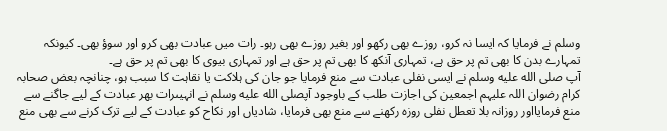وسلم نے فرمایا کہ ایسا نہ کرو، روزے بھی رکھو اور بغیر روزے بھی رہو۔ رات میں عبادت بھی کرو اور سوؤ بھی۔ کیونکہ تمہارے بدن کا بھی تم پر حق ہے، تمہاری آنکھ کا بھی تم پر حق ہے اور تمہاری بیوی کا بھی تم پر حق ہے۔
آپ صلى الله عليه وسلم نے ایسی نفلی عبادت سے منع فرمایا جو جان کی ہلاکت یا نقاہت کا سبب ہو، چنانچہ بعض صحابہ کرام رضوان اللہ علیہم اجمعین کی اجازت طلب کے باوجود آپصلى الله عليه وسلم نے انہیںرات بھر عبادت کے لیے جاگنے سے منع فرمایااور روزانہ بلا تعطل نفلی روزہ رکھنے سے منع بھی فرمایا، شادیاں اور نکاح کو عبادت کے لیے ترک کرنے سے بھی منع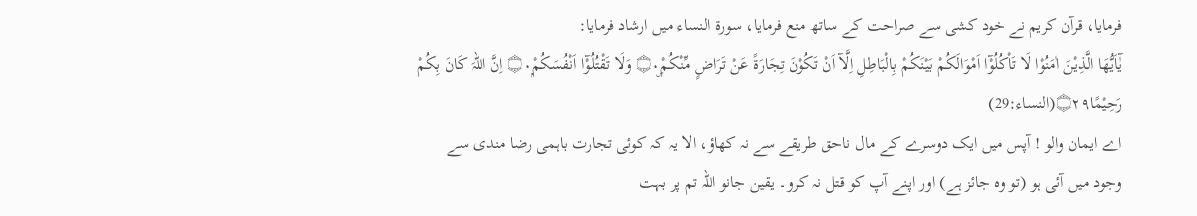فرمایا، قرآن کریم نے خود کشی سے صراحت کے ساتھ منع فرمایا، سورۃ النساء میں ارشاد فرمایا:
يٰٓاَيُّھَا الَّذِيْنَ اٰمَنُوْا لَا تَاْكُلُوْٓا اَمْوَالَكُمْ بَيْنَكُمْ بِالْبَاطِلِ اِلَّآ اَنْ تَكُوْنَ تِجَارَۃً عَنْ تَرَاضٍ مِّنْكُمْ۝۰ۣ وَلَا تَقْتُلُوْٓا اَنْفُسَكُمْ۝۰ۭ اِنَّ اللہَ كَانَ بِكُمْ رَحِيْمًا۝۲۹(النساء:29)
اے ایمان والو ! آپس میں ایک دوسرے کے مال ناحق طریقے سے نہ کھاؤ، الا یہ کہ کوئی تجارت باہمی رضا مندی سے وجود میں آئی ہو (تو وہ جائز ہے) اور اپنے آپ کو قتل نہ کرو۔ یقین جانو اللہ تم پر بہت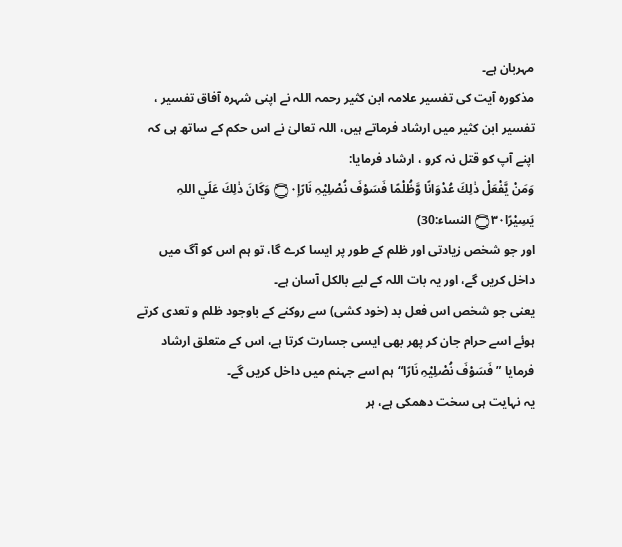مہربان ہے۔
مذکورہ آیت کی تفسیر علامہ ابن کثیر رحمہ اللہ نے اپنی شہرہ آفاق تفسیر ، تفسیر ابن کثیر میں ارشاد فرماتے ہیں، اللہ تعالیٰ نے اس حکم کے ساتھ ہی کہ اپنے آپ کو قتل نہ کرو ، ارشاد فرمایا:
وَمَنْ يَّفْعَلْ ذٰلِكَ عُدْوَانًا وَّظُلْمًا فَسَوْفَ نُصْلِيْہِ نَارًا۝۰ۭ وَكَانَ ذٰلِكَ عَلَي اللہِ يَسِيْرًا۝۳۰ النساء:30)
اور جو شخص زیادتی اور ظلم کے طور پر ایسا کرے گا، تو ہم اس کو آگ میں داخل کریں گے، اور یہ بات اللہ کے لیے بالکل آسان ہے۔
یعنی جو شخص اس فعل بد (خود کشی) سے روکنے کے باوجود ظلم و تعدی کرتے ہوئے اسے حرام جان کر پھر بھی ایسی جسارت کرتا ہے، اس کے متعلق ارشاد فرمایا ” فَسَوْفَ نُصْلِيْہِ نَارًا“ہم اسے جہنم میں داخل کریں گے۔
یہ نہایت ہی سخت دھمکی ہے، ہر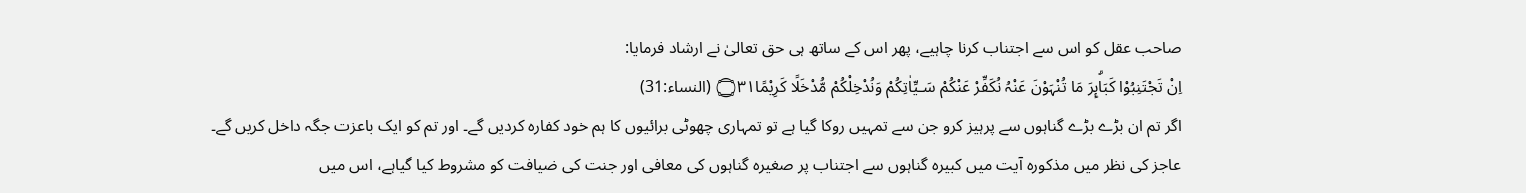صاحب عقل کو اس سے اجتناب کرنا چاہیے، پھر اس کے ساتھ ہی حق تعالیٰ نے ارشاد فرمایا:
اِنْ تَجْتَنِبُوْا كَبَاۗىِٕرَ مَا تُنْہَوْنَ عَنْہُ نُكَفِّرْ عَنْكُمْ سَـيِّاٰتِكُمْ وَنُدْخِلْكُمْ مُّدْخَلًا كَرِيْمًا۝۳۱ (النساء:31)
اگر تم ان بڑے بڑے گناہوں سے پرہیز کرو جن سے تمہیں روکا گیا ہے تو تمہاری چھوٹی برائیوں کا ہم خود کفارہ کردیں گے۔ اور تم کو ایک باعزت جگہ داخل کریں گے۔
عاجز کی نظر میں مذکورہ آیت میں کبیرہ گناہوں سے اجتناب پر صغیرہ گناہوں کی معافی اور جنت کی ضیافت کو مشروط کیا گیاہے، اس میں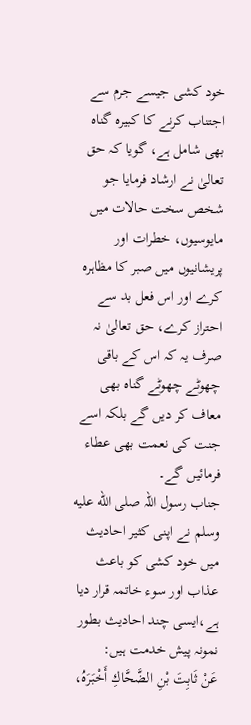خود کشی جیسے جرم سے اجتناب کرنے کا کبیرہ گناہ بھی شامل ہے، گویا کہ حق تعالیٰ نے ارشاد فرمایا جو شخص سخت حالات میں مایوسیوں، خطرات اور پریشانیوں میں صبر کا مظاہرہ کرے اور اس فعل بد سے احتراز کرے، حق تعالیٰ نہ صرف یہ کہ اس کے باقی چھوٹے چھوٹے گناہ بھی معاف کر دیں گے بلکہ اسے جنت کی نعمت بھی عطاء فرمائیں گے۔
جناب رسول اللہ صلى الله عليه وسلم نے اپنی کثیر احادیث میں خود کشی کو باعث عذاب اور سوء خاتمہ قرار دیا ہے،ایسی چند احادیث بطور نمونہ پیش خدمت ہیں:
عَنْ ثَابِتَ بْنِ الضَّحَّاكِ أَخْبَرَهُ،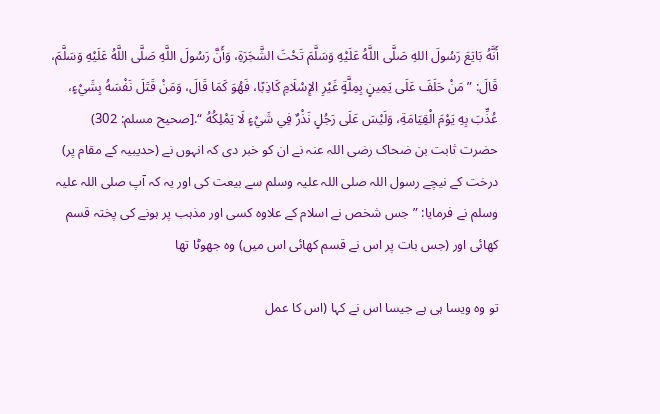أَنَّهُ بَايَعَ رَسُولَ اللهِ صَلَّى اللَّهُ عَلَيْهِ وَسَلَّمَ تَحْتَ الشَّجَرَةِ، وَأَنَّ رَسُولَ اللَّهِ صَلَّى اللَّهُ عَلَيْهِ وَسَلَّمَ، قَالَ: ” مَنْ حَلَفَ عَلَى يَمِينٍ بِمِلَّةٍ غَيْرِ الإِسْلَامِ كَاذِبًا، فَهُوَ كَمَا قَالَ، وَمَنْ قَتَلَ نَفْسَهُ بِشَيْءٍ، عُذِّبَ بِهِ يَوْمَ الْقِيَامَةِ، وَلَيْسَ عَلَى رَجُلٍ نَذْرٌ فِي شَيْءٍ لَا يَمْلِكُهُ “.[صحيح مسلم: 302)
حضرت ثابت بن ضحاک رضی اللہ عنہ نے ان کو خبر دی کہ انہوں نے (حدیبیہ کے مقام پر) درخت کے نیچے رسول اللہ صلی اللہ علیہ وسلم سے بیعت کی اور یہ کہ آپ صلی اللہ علیہ وسلم نے فرمایا: ”جس شخص نے اسلام کے علاوہ کسی اور مذہب پر ہونے کی پختہ قسم کھائی اور (جس بات پر اس نے قسم کھائی اس میں) وہ جھوٹا تھا

تو وہ ویسا ہی ہے جیسا اس نے کہا (اس کا عمل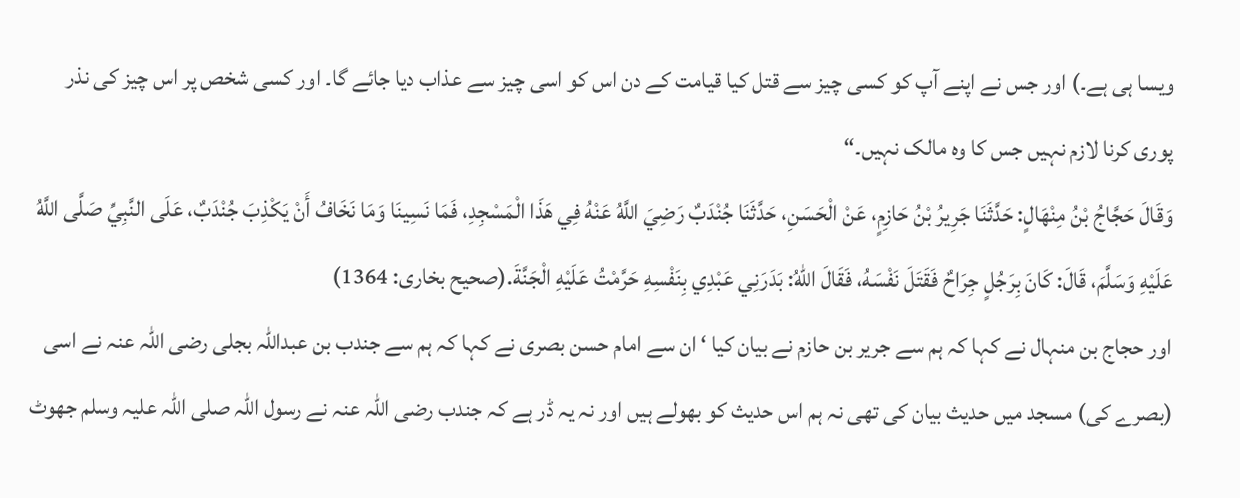ویسا ہی ہے۔) اور جس نے اپنے آپ کو کسی چیز سے قتل کیا قیامت کے دن اس کو اسی چیز سے عذاب دیا جائے گا۔ اور کسی شخص پر اس چیز کی نذر پوری کرنا لازم نہیں جس کا وہ مالک نہیں۔“
وَقَالَ حَجَّاجُ بْنُ مِنْهَالٍ: حَدَّثَنَا جَرِيرُ بْنُ حَازِمٍ، عَنْ الْحَسَنِ، حَدَّثَنَا جُنْدَبٌ رَضِيَ اللَّهُ عَنْهُ فِي هَذَا الْمَسْجِدِ، فَمَا نَسِينَا وَمَا نَخَافُ أَنْ يَكْذِبَ جُنْدَبٌ، عَلَى النَّبِيِّ صَلَّى اللَّهُ عَلَيْهِ وَسَلَّمَ، قَالَ: كَانَ بِرَجُلٍ جِرَاحٌ فَقَتَلَ نَفْسَهُ، فَقَالَ اللهُ: بَدَرَنِي عَبْدِي بِنَفْسِهِ حَرَّمْتُ عَلَيْهِ الْجَنَّةَ.(صحیح بخاری: 1364)
اور حجاج بن منہال نے کہا کہ ہم سے جریر بن حازم نے بیان کیا ‘ ان سے امام حسن بصری نے کہا کہ ہم سے جندب بن عبداللہ بجلی رضی اللہ عنہ نے اسی (بصرے کی) مسجد میں حدیث بیان کی تھی نہ ہم اس حدیث کو بھولے ہیں اور نہ یہ ڈر ہے کہ جندب رضی اللہ عنہ نے رسول اللہ صلی اللہ علیہ وسلم جھوٹ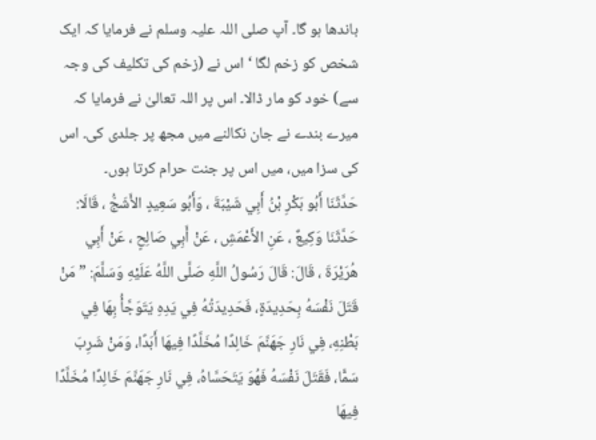باندھا ہو گا۔ آپ صلی اللہ علیہ وسلم نے فرمایا کہ ایک شخص کو زخم لگا ‘ اس نے (زخم کی تکلیف کی وجہ سے) خود کو مار ڈالا۔ اس پر اللہ تعالیٰ نے فرمایا کہ میرے بندے نے جان نکالنے میں مجھ پر جلدی کی۔ اس کی سزا میں، میں اس پر جنت حرام کرتا ہوں۔
حَدَّثَنَا أَبُو بَكْرِ بْنُ أَبِي شَيْبَةَ ، وَأَبُو سَعِيدٍ الأَشَجُّ ، قَالَا: حَدَّثَنَا وَكِيعٌ ، عَنِ الأَعْمَشِ ، عَنْ أَبِي صَالِحٍ ، عَنْ أَبِي هُرَيْرَةَ ، قَالَ: قَالَ رَسُولُ اللَّهِ صَلَّى اللَّهُ عَلَيْهِ وَسَلَّمَ: ” مَنْ قَتَلَ نَفْسَهُ بِحَدِيدَةٍ، فَحَدِيدَتُهُ فِي يَدِهِ يَتَوَجَّأُ بِهَا فِي بَطْنِهِ، فِي نَارِ جَهَنَّمَ خَالِدًا مُخَلَّدًا فِيهَا أَبَدًا، وَمَنْ شَرِبَ سَمًّا، فَقَتَلَ نَفْسَهُ فَهُوَ يَتَحَسَّاهُ، فِي نَارِ جَهَنَّمَ خَالِدًا مُخَلَّدًا فِيهَا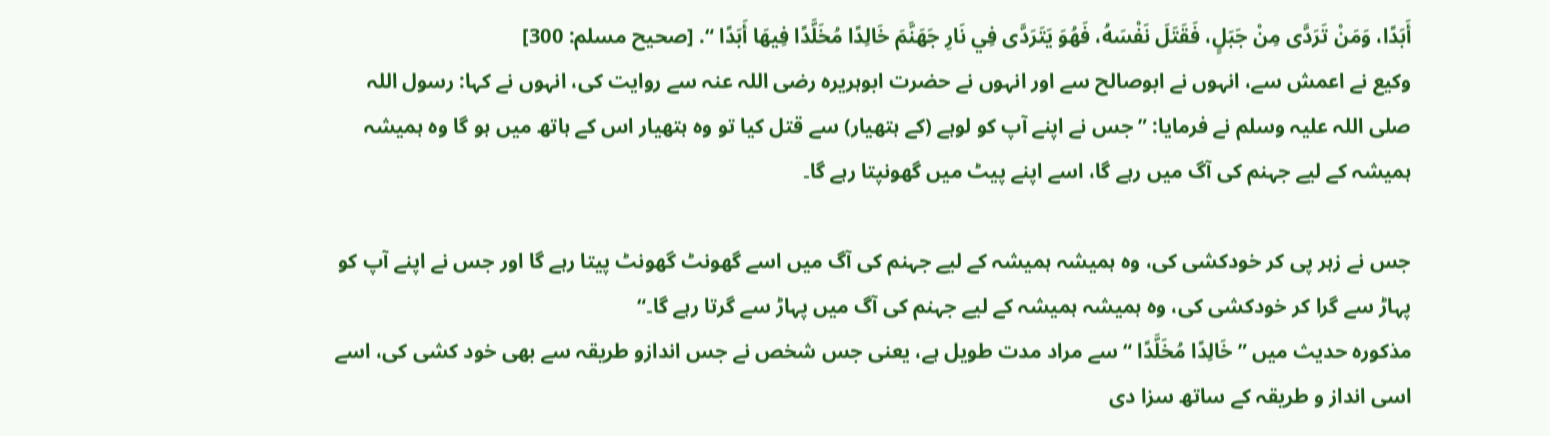أَبَدًا، وَمَنْ تَرَدَّى مِنْ جَبَلٍ، فَقَتَلَ نَفْسَهُ، فَهُوَ يَتَرَدَّى فِي نَارِ جَهَنَّمَ خَالِدًا مُخَلَّدًا فِيهَا أَبَدًا “. [صحيح مسلم: 300]
وکیع نے اعمش سے، انہوں نے ابوصالح سے اور انہوں نے حضرت ابوہریرہ رضی اللہ عنہ سے روایت کی، انہوں نے کہا: رسول اللہ صلی اللہ علیہ وسلم نے فرمایا: ”جس نے اپنے آپ کو لوہے (کے ہتھیار) سے قتل کیا تو وہ ہتھیار اس کے ہاتھ میں ہو گا وہ ہمیشہ ہمیشہ کے لیے جہنم کی آگ میں رہے گا، اسے اپنے پیٹ میں گھونپتا رہے گا۔

جس نے زہر پی کر خودکشی کی، وہ ہمیشہ ہمیشہ کے لیے جہنم کی آگ میں اسے گھونٹ گھونٹ پیتا رہے گا اور جس نے اپنے آپ کو پہاڑ سے گرا کر خودکشی کی، وہ ہمیشہ ہمیشہ کے لیے جہنم کی آگ میں پہاڑ سے گرتا رہے گا۔“
مذکورہ حدیث میں ”خَالِدًا مُخَلَّدًا “ سے مراد مدت طویل ہے، یعنی جس شخص نے جس اندازو طریقہ سے بھی خود کشی کی، اسے اسی انداز و طریقہ کے ساتھ سزا دی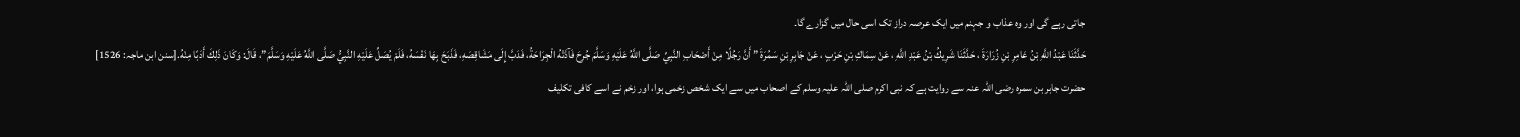جاتی رہے گی اور وہ عذاب و جہنم میں ایک عرصہ دراز تک اسی حال میں گزارے گا۔
حَدَّثَنَا عَبْدُ اللَّهِ بْنُ عَامِرِ بْنِ زُرَارَةَ ، حَدَّثَنَا شَرِيكُ بْنُ عَبْدِ اللَّهِ ، عَنْ سِمَاكِ بْنِ حَرْبٍ ، عَنْ جَابِرِ بْنِ سَمُرَةَ ” أَنَّ رَجُلًا مِنْ أَصْحَابِ النَّبِيِّ صَلَّى اللَّهُ عَلَيْهِ وَسَلَّمَ جُرِحَ فَآذَتْهُ الْجِرَاحَةُ، فَدَبَّ إِلَى مَشَاقِصَهِ، فَذَبَحَ بِهَا نَفْسَهُ، فَلَمْ يُصَلِّ عَلَيْهِ النَّبِيُّ صَلَّى اللَّهُ عَلَيْهِ وَسَلَّمَ”، قَالَ: وَكَانَ ذَلِكَ أَدَبًا مِنْهُ.[سنن ابن ماجہ: 1526]
حضرت جابر بن سمرہ رضی اللہ عنہ سے روایت ہے کہ نبی اکرم صلی اللہ علیہ وسلم کے اصحاب میں سے ایک شخص زخمی ہوا، اور زخم نے اسے کافی تکلیف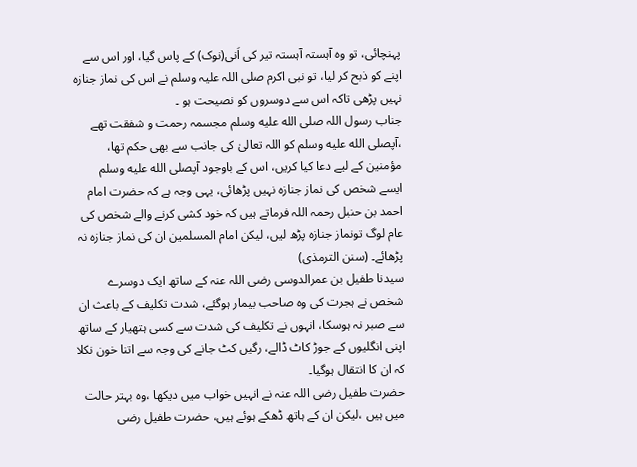پہنچائی، تو وہ آہستہ آہستہ تیر کی اَنی(نوک) کے پاس گیا، اور اس سے اپنے کو ذبح کر لیا، تو نبی اکرم صلی اللہ علیہ وسلم نے اس کی نماز جنازہ نہیں پڑھی تاکہ اس سے دوسروں کو نصیحت ہو ۔
جناب رسول اللہ صلى الله عليه وسلم مجسمہ رحمت و شفقت تھے ،آپصلى الله عليه وسلم کو اللہ تعالیٰ کی جانب سے بھی حکم تھا، مؤمنین کے لیے دعا کیا کریں، اس کے باوجود آپصلى الله عليه وسلم ایسے شخص کی نماز جنازہ نہیں پڑھائی، یہی وجہ ہے کہ حضرت امام احمد بن حنبل رحمہ اللہ فرماتے ہیں کہ خود کشی کرنے والے شخص کی عام لوگ تونماز جنازہ پڑھ لیں، لیکن امام المسلمین ان کی نماز جنازہ نہ پڑھائے۔ (سنن الترمذی)
سیدنا طفیل بن عمرالدوسی رضی اللہ عنہ کے ساتھ ایک دوسرے شخص نے ہجرت کی وہ صاحب بیمار ہوگئے، شدت تکلیف کے باعث ان سے صبر نہ ہوسکا، انہوں نے تکلیف کی شدت سے کسی ہتھیار کے ساتھ اپنی انگلیوں کے جوڑ کاٹ ڈالے، رگیں کٹ جانے کی وجہ سے اتنا خون نکلا کہ ان کا انتقال ہوگیا۔
حضرت طفیل رضی اللہ عنہ نے انہیں خواب میں دیکھا ،وہ بہتر حالت میں ہیں ،لیکن ان کے ہاتھ ڈھکے ہوئے ہیں، حضرت طفیل رضی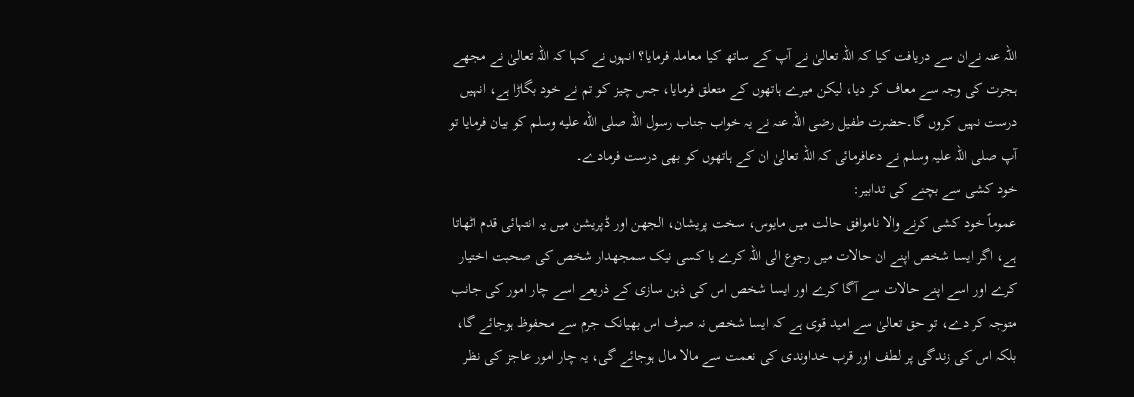اللہ عنہ نےان سے دریافت کیا کہ اللہ تعالیٰ نے آپ کے ساتھ کیا معاملہ فرمایا؟ انہوں نے کہا کہ اللہ تعالیٰ نے مجھے ہجرت کی وجہ سے معاف کر دیا، لیکن میرے ہاتھوں کے متعلق فرمایا، جس چیز کو تم نے خود بگاڑا ہے، انہیں درست نہیں کروں گا۔حضرت طفیل رضی اللہ عنہ نے یہ خواب جناب رسول اللہ صلى الله عليه وسلم کو بیان فرمایا تو آپ صلی اللہ علیہ وسلم نے دعافرمائی کہ اللہ تعالیٰ ان کے ہاتھوں کو بھی درست فرمادے۔
خود کشی سے بچنے کی تدابیر:
عموماً خود کشی کرنے والا ناموافق حالت میں مایوس، سخت پریشان، الجھن اور ڈپریشن میں یہ انتہائی قدم اٹھاتا ہے، اگر ایسا شخص اپنے ان حالات میں رجوع الی اللہ کرے یا کسی نیک سمجھدار شخص کی صحبت اختیار کرے اور اسے اپنے حالات سے آگا کرے اور ایسا شخص اس کی ذہن سازی کے ذریعے اسے چار امور کی جانب متوجہ کر دے، تو حق تعالیٰ سے امید قوی ہے کہ ایسا شخص نہ صرف اس بھیانک جرم سے محفوظ ہوجائے گا، بلکہ اس کی زندگی پر لطف اور قرب خداوندی کی نعمت سے مالا مال ہوجائے گی، یہ چار امور عاجز کی نظر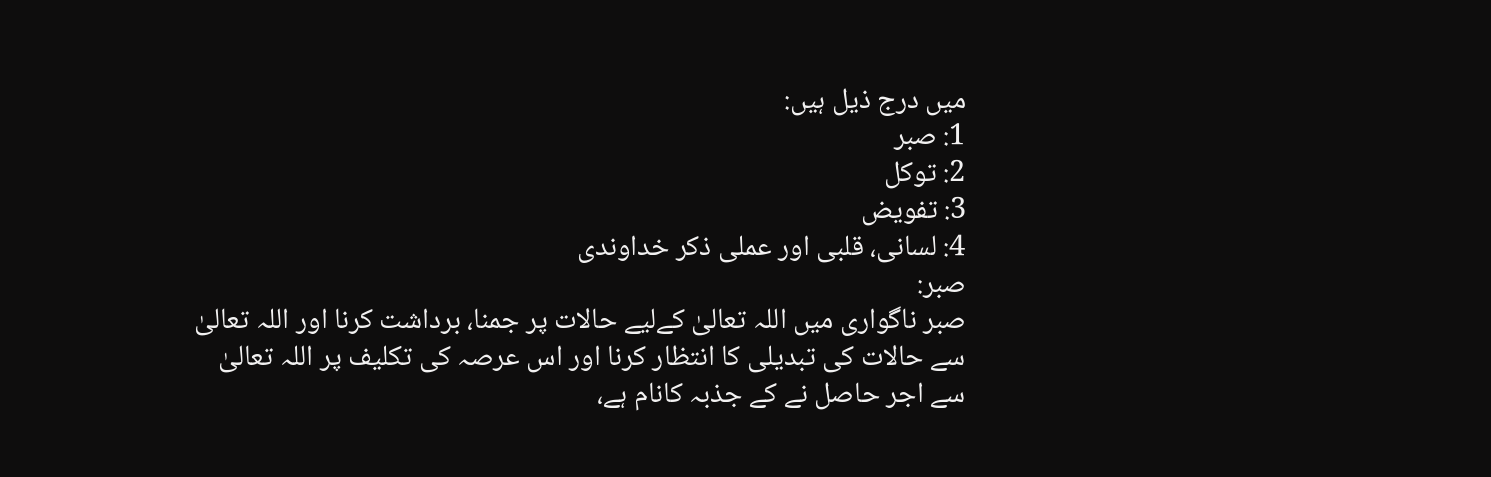میں درج ذیل ہیں:
1: صبر
2: توکل
3: تفویض
4: لسانی، قلبی اور عملی ذکر خداوندی
صبر:
صبر ناگواری میں اللہ تعالیٰ کےلیے حالات پر جمنا، برداشت کرنا اور اللہ تعالیٰ سے حالات کی تبدیلی کا انتظار کرنا اور اس عرصہ کی تکلیف پر اللہ تعالیٰ سے اجر حاصل نے کے جذبہ کانام ہے،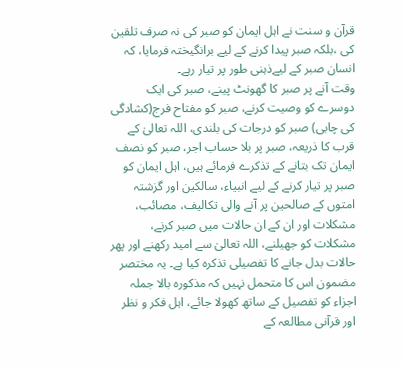قرآن و سنت نے اہل ایمان کو صبر کی نہ صرف تلقین کی ،بلکہ صبر پیدا کرنے کے لیے برانگیختہ فرمایا، کہ انسان صبر کے لیےذہنی طور پر تیار رہے۔
وقت آنے پر صبر کا گھونٹ پینے، صبر کی ایک دوسرے کو وصیت کرنے، صبر کو مفتاح فرج(کشادگی کی چابی) صبر کو درجات کی بلندی، اللہ تعالیٰ کے قرب کا ذریعہ، صبر پر بلا حساب اجر، صبر کو نصف ایمان تک بتانے کے تذکرے فرمائے ہیں، اہل ایمان کو صبر پر تیار کرنے کے لیے انبیاء، سالکین اور گزشتہ امتوں کے صالحین پر آنے والی تکالیف، مصائب، مشکلات اور ان کے ان حالات میں صبر کرنے، مشکلات کو جھیلنے، اللہ تعالیٰ سے امید رکھنے اور پھر حالات بدل جانے کا تفصیلی تذکرہ کیا ہے۔ یہ مختصر مضمون اس کا متحمل نہیں کہ مذکورہ بالا جملہ اجزاء کو تفصیل کے ساتھ کھولا جائے، اہل فکر و نظر اور قرآنی مطالعہ کے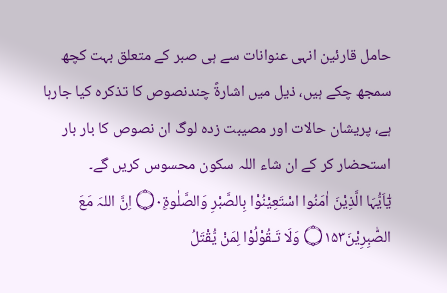حامل قارئین انہی عنوانات سے ہی صبر کے متعلق بہت کچھ سمجھ چکے ہیں، ذیل میں اشارۃً چندنصوص کا تذکرہ کیا جارہا ہے، پریشان حالات اور مصیبت زدہ لوگ ان نصوص کا بار بار استحضار کر کے ان شاء اللہ سکون محسوس کریں گے۔
يٰٓاَيُّہَا الَّذِيْنَ اٰمَنُوا اسْتَعِيْنُوْا بِالصَّبْرِ وَالصَّلٰوۃِ۝۰ۭ اِنَّ اللہَ مَعَ الصّٰبِرِيْنَ۝۱۵۳ وَلَا تَـقُوْلُوْا لِمَنْ يُّقْتَلُ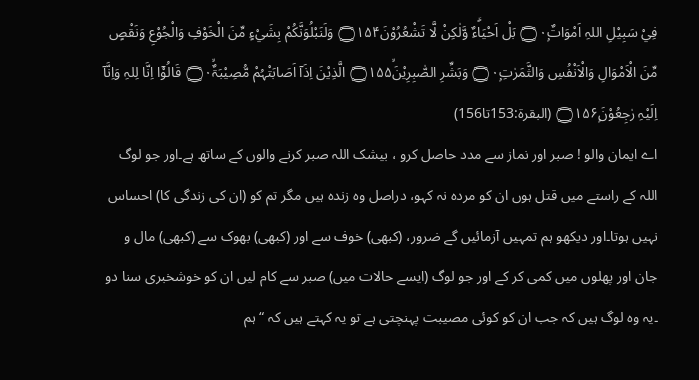فِيْ سَبِيْلِ اللہِ اَمْوَاتٌ۝۰ۭ بَلْ اَحْيَاۗءٌ وَّلٰكِنْ لَّا تَشْعُرُوْنَ۝۱۵۴ وَلَنَبْلُوَنَّكُمْ بِشَيْءٍ مِّنَ الْخَوْفِ وَالْجُوْعِ وَنَقْصٍ مِّنَ الْاَمْوَالِ وَالْاَنْفُسِ وَالثَّمَرٰتِ۝۰ۭ وَبَشِّرِ الصّٰبِرِيْنَ۝۱۵۵ۙ الَّذِيْنَ اِذَآ اَصَابَتْہُمْ مُّصِيْبَۃٌ۝۰ۙ قَالُوْٓا اِنَّا لِلہِ وَاِنَّآ اِلَيْہِ رٰجِعُوْنَ۝۱۵۶ۭ (البقرۃ:153تا156)
اے ایمان والو ! صبر اور نماز سے مدد حاصل کرو ، بیشک اللہ صبر کرنے والوں کے ساتھ ہے۔اور جو لوگ اللہ کے راستے میں قتل ہوں ان کو مردہ نہ کہو، دراصل وہ زندہ ہیں مگر تم کو (ان کی زندگی کا) احساس نہیں ہوتا۔اور دیکھو ہم تمہیں آزمائیں گے ضرور، (کبھی) خوف سے اور (کبھی) بھوک سے (کبھی) مال و جان اور پھلوں میں کمی کر کے اور جو لوگ (ایسے حالات میں) صبر سے کام لیں ان کو خوشخبری سنا دو ۔یہ وہ لوگ ہیں کہ جب ان کو کوئی مصیبت پہنچتی ہے تو یہ کہتے ہیں کہ “ ہم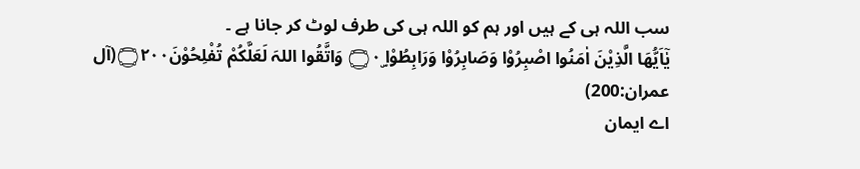سب اللہ ہی کے ہیں اور ہم کو اللہ ہی کی طرف لوٹ کر جانا ہے ۔
يٰٓاَيُّھَا الَّذِيْنَ اٰمَنُوا اصْبِرُوْا وَصَابِرُوْا وَرَابِطُوْا ۝۰ۣ وَاتَّقُوا اللہَ لَعَلَّكُمْ تُفْلِحُوْنَ۝۲۰۰(آل عمران:200)
اے ایمان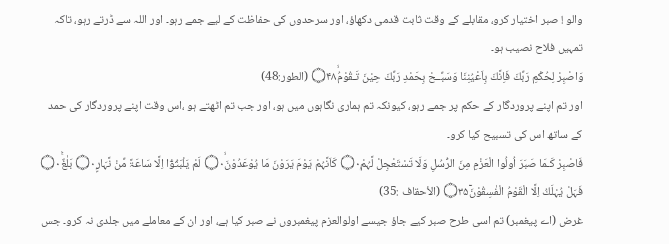والو ! صبر اختیار کرو، مقابلے کے وقت ثابت قدمی دکھاؤ، اور سرحدوں کی حفاظت کے لیے جمے رہو۔ اور اللہ سے ڈرتے رہو، تاکہ تمہیں فلاح نصیب ہو۔
وَاصْبِرْ لِحُكْمِ رَبِّكَ فَاِنَّكَ بِاَعْيُنِنَا وَسَبِّــحْ بِحَمْدِ رَبِّكَ حِيْنَ تَـقُوْمُ۝۴۸ۙ (الطور:48)
اور تم اپنے پروردگار کے حکم پر جمے رہو، کیونکہ تم ہماری نگاہوں میں ہو، اور جب تم اٹھتے ہو ،اس وقت اپنے پروردگار کی حمد کے ساتھ اس کی تسبیح کیا کرو۔
فَاصْبِرْ كَـمَا صَبَرَ اُولُوا الْعَزْمِ مِنَ الرُّسُلِ وَلَا تَسْتَعْجِلْ لَّہُمْ۝۰ۭ كَاَنَّہُمْ يَوْمَ يَرَوْنَ مَا يُوْعَدُوْنَ۝۰ۙ لَمْ يَلْبَثُوْٓا اِلَّا سَاعَۃً مِّنْ نَّہَارٍ۝۰ۭ بَلٰغٌ۝۰ۚ فَہَلْ يُہْلَكُ اِلَّا الْقَوْمُ الْفٰسِقُوْنَ۝۳۵ۧ (الأحقاف :35)
غرض (اے پیغمبر) تم اسی طرح صبر کیے جاؤ جیسے اولوالعزم پیغمبروں نے صبر کیا ہے، اور ان کے معاملے میں جلدی نہ کرو۔ جس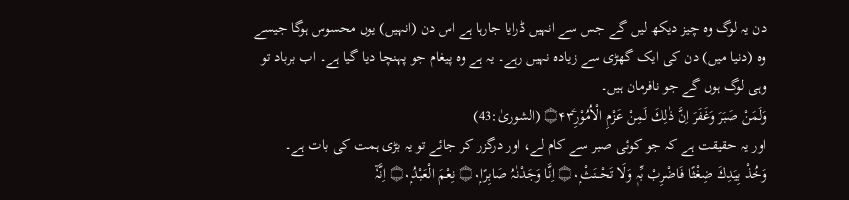دن یہ لوگ وہ چیز دیکھ لیں گے جس سے انہیں ڈرایا جارہا ہے اس دن (انہیں) یوں محسوس ہوگا جیسے وہ (دنیا میں) دن کی ایک گھڑی سے زیادہ نہیں رہے۔ یہ ہے وہ پیغام جو پہنچا دیا گیا ہے۔ اب برباد تو وہی لوگ ہوں گے جو نافرمان ہیں۔
وَلَمَنْ صَبَرَ وَغَفَرَ اِنَّ ذٰلِكَ لَمِنْ عَزْمِ الْاُمُوْرِ۝۴۳ۧ (الشوریٰ:43)
اور یہ حقیقت ہے کہ جو کوئی صبر سے کام لے، اور درگزر کر جائے تو یہ بڑی ہمت کی بات ہے۔
وَخُذْ بِيَدِكَ ضِغْثًا فَاضْرِبْ بِّہٖ وَلَا تَحْــنَثْ۝۰ۭ اِنَّا وَجَدْنٰہُ صَابِرًا۝۰ۭ نِعْمَ الْعَبْدُ۝۰ۭ اِنَّہٗٓ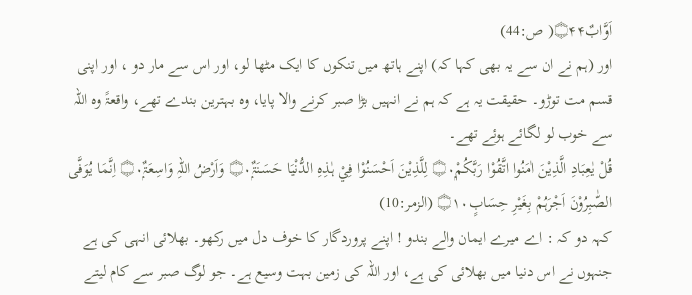اَوَّابٌ۝۴۴( ص:44)
اور (ہم نے ان سے یہ بھی کہا کہ) اپنے ہاتھ میں تنکوں کا ایک مٹھا لو، اور اس سے مار دو ، اور اپنی قسم مت توڑو۔ حقیقت یہ ہے کہ ہم نے انہیں بڑا صبر کرنے والا پایا، وہ بہترین بندے تھے، واقعۃً وہ اللہ سے خوب لو لگائے ہوئے تھے۔
قُلْ يٰعِبَادِ الَّذِيْنَ اٰمَنُوا اتَّقُوْا رَبَّكُمْ۝۰ۭ لِلَّذِيْنَ اَحْسَنُوْا فِيْ ہٰذِہِ الدُّنْيَا حَسَـنَۃٌ۝۰ۭ وَاَرْضُ اللہِ وَاسِعَۃٌ۝۰ۭ اِنَّمَا يُوَفَّى الصّٰبِرُوْنَ اَجْرَہُمْ بِغَيْرِ حِسَابٍ۝۱۰ (الزمر:10)
کہہ دو کہ : اے میرے ایمان والے بندو ! اپنے پروردگار کا خوف دل میں رکھو۔ بھلائی انہی کی ہے جنہوں نے اس دنیا میں بھلائی کی ہے، اور اللہ کی زمین بہت وسیع ہے۔ جو لوگ صبر سے کام لیتے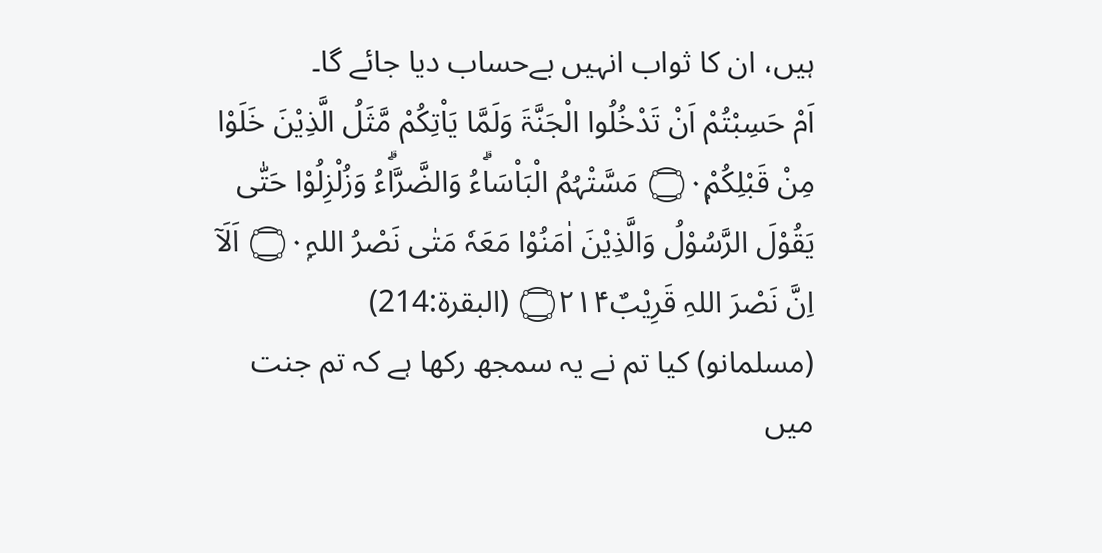ہیں، ان کا ثواب انہیں بےحساب دیا جائے گا۔
اَمْ حَسِبْتُمْ اَنْ تَدْخُلُوا الْجَنَّۃَ وَلَمَّا يَاْتِكُمْ مَّثَلُ الَّذِيْنَ خَلَوْا مِنْ قَبْلِكُمْ۝۰ۭ مَسَّتْہُمُ الْبَاْسَاۗءُ وَالضَّرَّاۗءُ وَزُلْزِلُوْا حَتّٰى يَقُوْلَ الرَّسُوْلُ وَالَّذِيْنَ اٰمَنُوْا مَعَہٗ مَتٰى نَصْرُ اللہِ۝۰ۭ اَلَآ اِنَّ نَصْرَ اللہِ قَرِيْبٌ۝۲۱۴ (البقرۃ:214)
(مسلمانو) کیا تم نے یہ سمجھ رکھا ہے کہ تم جنت میں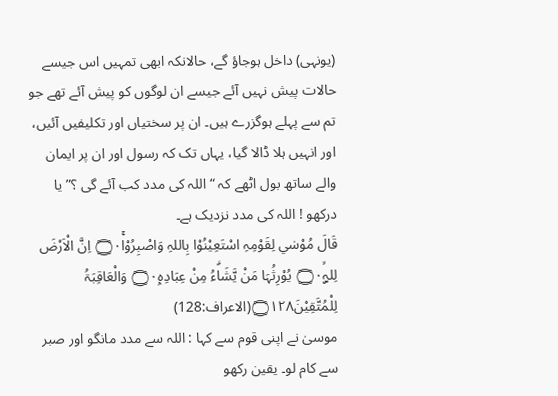(یونہی) داخل ہوجاؤ گے، حالانکہ ابھی تمہیں اس جیسے حالات پیش نہیں آئے جیسے ان لوگوں کو پیش آئے تھے جو تم سے پہلے ہوگزرے ہیں۔ ان پر سختیاں اور تکلیفیں آئیں، اور انہیں ہلا ڈالا گیا، یہاں تک کہ رسول اور ان پر ایمان والے ساتھ بول اٹھے کہ “ اللہ کی مدد کب آئے گی ؟” یا درکھو ! اللہ کی مدد نزدیک ہے۔
قَالَ مُوْسٰي لِقَوْمِہِ اسْتَعِيْنُوْا بِاللہِ وَاصْبِرُوْا۝۰ۚ اِنَّ الْاَرْضَ لِلہِ۝۰ۣۙ يُوْرِثُہَا مَنْ يَّشَاۗءُ مِنْ عِبَادِہٖ۝۰ۭ وَالْعَاقِبَۃُ لِلْمُتَّقِيْنَ۝۱۲۸(الاعراف:128)
موسیٰ نے اپنی قوم سے کہا : اللہ سے مدد مانگو اور صبر سے کام لو۔ یقین رکھو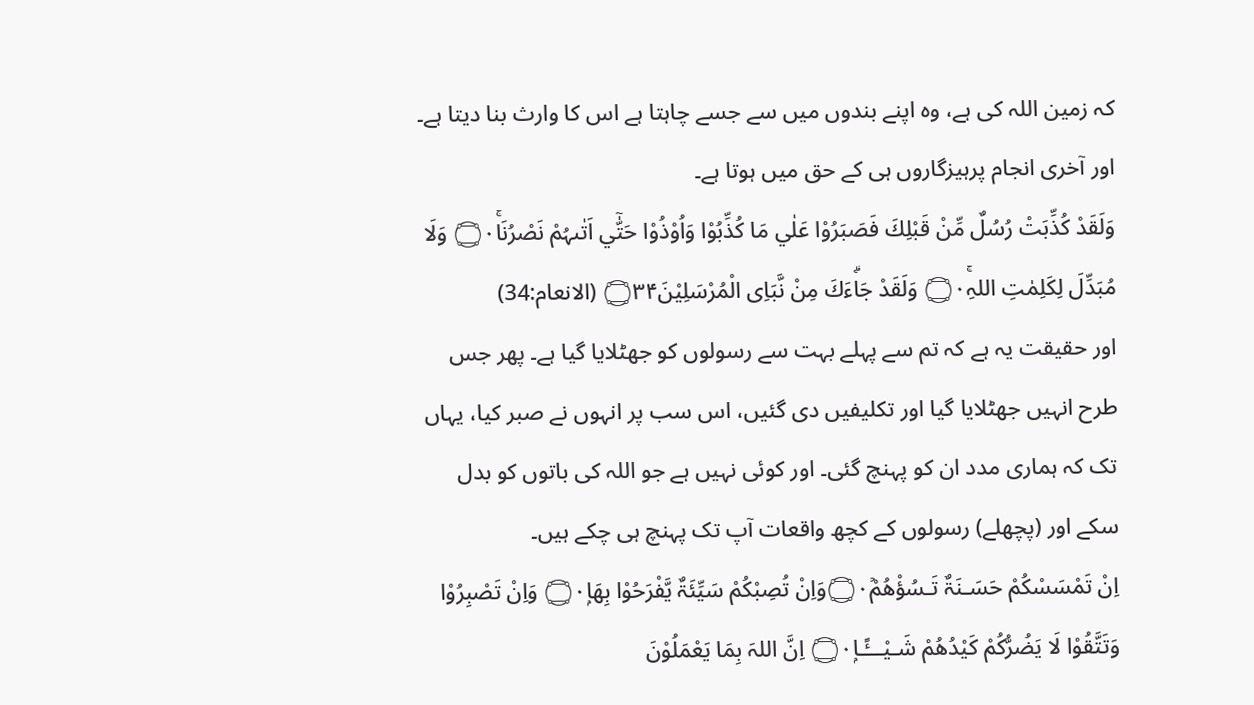کہ زمین اللہ کی ہے، وہ اپنے بندوں میں سے جسے چاہتا ہے اس کا وارث بنا دیتا ہے۔ اور آخری انجام پرہیزگاروں ہی کے حق میں ہوتا ہے۔
وَلَقَدْ كُذِّبَتْ رُسُلٌ مِّنْ قَبْلِكَ فَصَبَرُوْا عَلٰي مَا كُذِّبُوْا وَاُوْذُوْا حَتّٰٓي اَتٰىہُمْ نَصْرُنَا۝۰ۚ وَلَا مُبَدِّلَ لِكَلِمٰتِ اللہِ۝۰ۚ وَلَقَدْ جَاۗءَكَ مِنْ نَّبَاِى الْمُرْسَلِيْنَ۝۳۴ (الانعام:34)
اور حقیقت یہ ہے کہ تم سے پہلے بہت سے رسولوں کو جھٹلایا گیا ہے۔ پھر جس طرح انہیں جھٹلایا گیا اور تکلیفیں دی گئیں، اس سب پر انہوں نے صبر کیا، یہاں تک کہ ہماری مدد ان کو پہنچ گئی۔ اور کوئی نہیں ہے جو اللہ کی باتوں کو بدل سکے اور (پچھلے) رسولوں کے کچھ واقعات آپ تک پہنچ ہی چکے ہیں۔
اِنْ تَمْسَسْكُمْ حَسَـنَۃٌ تَـسُؤْھُمْ۝۰ۡوَاِنْ تُصِبْكُمْ سَيِّئَۃٌ يَّفْرَحُوْا بِھَا۝۰ۭ وَاِنْ تَصْبِرُوْا وَتَتَّقُوْا لَا يَضُرُّكُمْ كَيْدُھُمْ شَـيْـــًٔـا۝۰ۭ اِنَّ اللہَ بِمَا يَعْمَلُوْنَ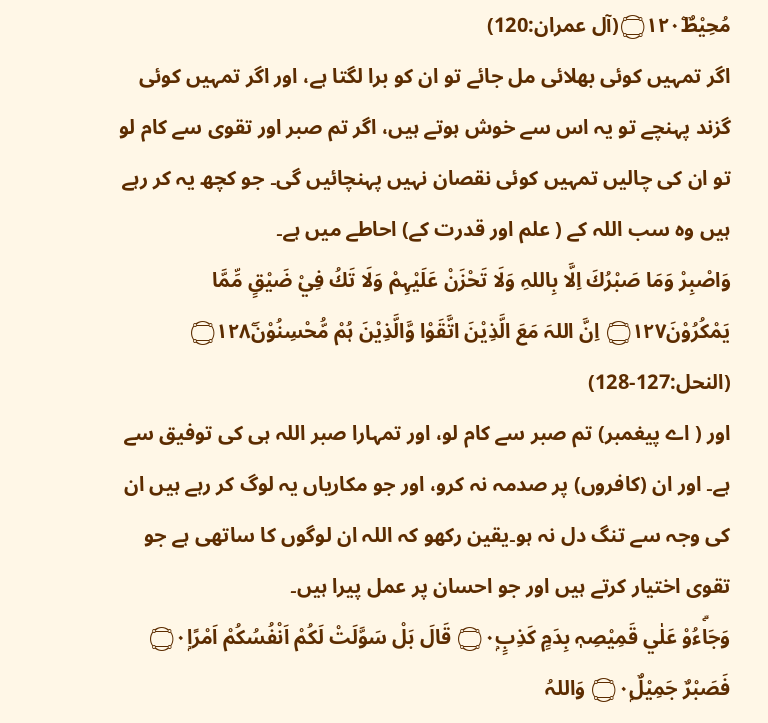مُحِيْطٌ۝۱۲۰ۧ(آل عمران:120)
اگر تمہیں کوئی بھلائی مل جائے تو ان کو برا لگتا ہے، اور اگر تمہیں کوئی گزند پہنچے تو یہ اس سے خوش ہوتے ہیں، اگر تم صبر اور تقوی سے کام لو تو ان کی چالیں تمہیں کوئی نقصان نہیں پہنچائیں گی۔ جو کچھ یہ کر رہے ہیں وہ سب اللہ کے ( علم اور قدرت کے) احاطے میں ہے۔
وَاصْبِرْ وَمَا صَبْرُكَ اِلَّا بِاللہِ وَلَا تَحْزَنْ عَلَيْہِمْ وَلَا تَكُ فِيْ ضَيْقٍ مِّمَّا يَمْكُرُوْنَ۝۱۲۷ اِنَّ اللہَ مَعَ الَّذِيْنَ اتَّقَوْا وَّالَّذِيْنَ ہُمْ مُّحْسِنُوْنَ۝۱۲۸ۧ (النحل:127-128)
اور ( اے پیغمبر) تم صبر سے کام لو، اور تمہارا صبر اللہ ہی کی توفیق سے ہے۔ اور ان (کافروں) پر صدمہ نہ کرو، اور جو مکاریاں یہ لوگ کر رہے ہیں ان کی وجہ سے تنگ دل نہ ہو۔یقین رکھو کہ اللہ ان لوگوں کا ساتھی ہے جو تقوی اختیار کرتے ہیں اور جو احسان پر عمل پیرا ہیں۔
وَجَاۗءُوْ عَلٰي قَمِيْصِہٖ بِدَمٍ كَذِبٍ۝۰ۭ قَالَ بَلْ سَوَّلَتْ لَكُمْ اَنْفُسُكُمْ اَمْرًا۝۰ۭ فَصَبْرٌ جَمِيْلٌ۝۰ۭ وَاللہُ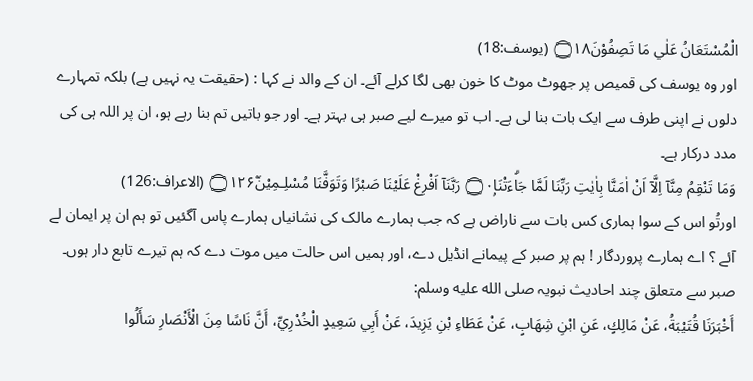الْمُسْتَعَانُ عَلٰي مَا تَصِفُوْنَ۝۱۸ (یوسف:18)
اور وہ یوسف کی قمیص پر جھوٹ موٹ کا خون بھی لگا کرلے آئے۔ ان کے والد نے کہا : (حقیقت یہ نہیں ہے) بلکہ تمہارے دلوں نے اپنی طرف سے ایک بات بنا لی ہے۔ اب تو میرے لیے صبر ہی بہتر ہے۔ اور جو باتیں تم بنا رہے ہو، ان پر اللہ ہی کی مدد درکار ہے۔
وَمَا تَنْقِمُ مِنَّآ اِلَّآ اَنْ اٰمَنَّا بِاٰيٰتِ رَبِّنَا لَمَّا جَاۗءَتْنَا۝۰ۭ رَبَّنَآ اَفْرِغْ عَلَيْنَا صَبْرًا وَتَوَفَّنَا مُسْلِـمِيْنَ۝۱۲۶ۧ (الاعراف:126)
اورتُو اس کے سوا ہماری کس بات سے ناراض ہے کہ جب ہمارے مالک کی نشانیاں ہمارے پاس آگئیں تو ہم ان پر ایمان لے آئے ؟ اے ہمارے پروردگار ! ہم پر صبر کے پیمانے انڈیل دے، اور ہمیں اس حالت میں موت دے کہ ہم تیرے تابع دار ہوں۔
صبر سے متعلق چند احادیث نبویہ صلى الله عليه وسلم:
أَخْبَرَنَا قُتَيْبَةُ، عَنْ مَالِكٍ، عَنِ ابْنِ شِهَابٍ، عَنْ عَطَاءِ بْنِ يَزِيدَ، عَنْ أَبِي سَعِيدٍ الْخُدْرِيِّ، أَنَّ نَاسًا مِنَ الْأَنْصَارِ سَأَلُوا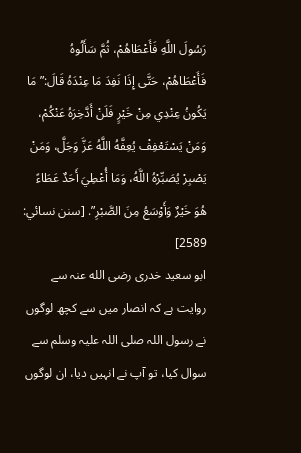رَسُولَ اللَّهِ فَأَعْطَاهُمْ، ثُمَّ سَأَلُوهُ فَأَعْطَاهُمْ، حَتَّى إِذَا نَفِدَ مَا عِنْدَهُ قَالَ:” مَا يَكُونُ عِنْدِي مِنْ خَيْرٍ فَلَنْ أَدَّخِرَهُ عَنْكُمْ، وَمَنْ يَسْتَعْفِفْ يُعِفَّهُ اللَّهُ عَزَّ وَجَلَّ، وَمَنْ يَصْبِرْ يُصَبِّرْهُ اللَّهُ، وَمَا أُعْطِيَ أَحَدٌ عَطَاءً هُوَ خَيْرٌ وَأَوْسَعُ مِنَ الصَّبْرِ”. [سنن نسائي: 2589]
ابو سعید خدری رضی الله عنہ سے روایت ہے کہ انصار میں سے کچھ لوگوں نے رسول اللہ صلی اللہ علیہ وسلم سے سوال کیا، تو آپ نے انہیں دیا، ان لوگوں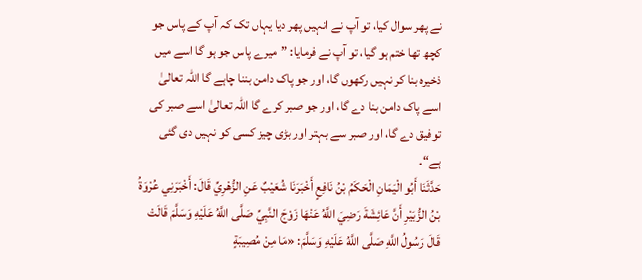نے پھر سوال کیا، تو آپ نے انہیں پھر دیا یہاں تک کہ آپ کے پاس جو کچھ تھا ختم ہو گیا، تو آپ نے فرمایا: ”میرے پاس جو ہو گا اسے میں ذخیرہ بنا کر نہیں رکھوں گا، اور جو پاک دامن بننا چاہے گا اللہ تعالیٰ اسے پاک دامن بنا دے گا، اور جو صبر کرے گا اللہ تعالیٰ اسے صبر کی توفیق دے گا، اور صبر سے بہتر اور بڑی چیز کسی کو نہیں دی گئی ہے“۔
حَدَّثَنَا أَبُو الْيَمَانِ الْحَكَمُ بْنُ نَافِعٍ أَخْبَرَنَا شُعَيْبٌ عَنِ الزُّهْرِيِّ قَالَ: أَخْبَرَنِي عُرْوَةُ بْنُ الزُّبَيْرِ أَنَّ عَائِشَةَ رَضِيَ اللَّهُ عَنْهَا زَوْجَ النَّبِيِّ صَلَّى اللَّهُ عَلَيْهِ وَسَلَّمَ قَالَتْ قَالَ رَسُولُ اللَّهِ صَلَّى اللَّهُ عَلَيْهِ وَسَلَّمَ: «مَا مِنْ مُصِيبَةٍ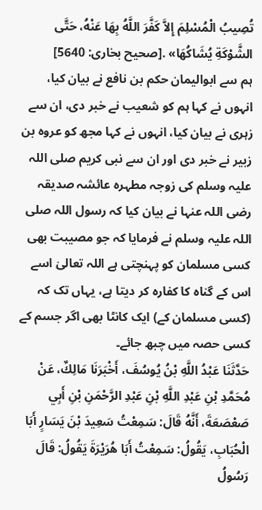تُصِيبُ الْمُسْلِمَ إِلاَّ كَفَّرَ اللَّهُ بِهَا عَنْهُ، حَتَّى الشَّوْكَةِ يُشَاكُهَا» .[صحيح بخاری: 5640]
ہم سے ابوالیمان حکم بن نافع نے بیان کیا، انہوں نے کہا ہم کو شعیب نے خبر دی، ان سے زہری نے بیان کیا، انہوں نے کہا مجھ کو عروہ بن زبیر نے خبر دی اور ان سے نبی کریم صلی اللہ علیہ وسلم کی زوجہ مطہرہ عائشہ صدیقہ رضی اللہ عنہا نے بیان کیا کہ رسول اللہ صلی اللہ علیہ وسلم نے فرمایا کہ جو مصیبت بھی کسی مسلمان کو پہنچتی ہے اللہ تعالیٰ اسے اس کے گناہ کا کفارہ کر دیتا ہے، یہاں تک کہ (کسی مسلمان کے) ایک کانٹا بھی اگر جسم کے کسی حصہ میں چبھ جائے۔
حَدَّثَنَا عَبْدُ اللَّهِ بْنُ يُوسُفَ، أَخْبَرَنَا مَالِكٌ، عَنْ مُحَمَّدِ بْنِ عَبْدِ اللَّهِ بْنِ عَبْدِ الرَّحْمَنِ بْنِ أَبِي صَعْصَعَةَ، أَنَّهُ قَالَ: سَمِعْتُ سَعِيدَ بْنَ يَسَارٍ أَبَا الْحُبَابِ، يَقُولُ: سَمِعْتُ أَبَا هُرَيْرَةَ يَقُولُ: قَالَ رَسُولُ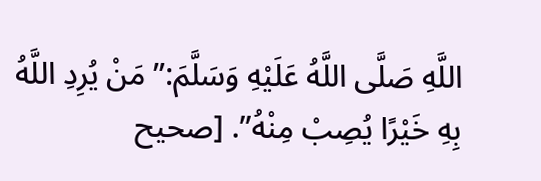اللَّهِ صَلَّى اللَّهُ عَلَيْهِ وَسَلَّمَ:” مَنْ يُرِدِ اللَّهُ بِهِ خَيْرًا يُصِبْ مِنْهُ”. [صحيح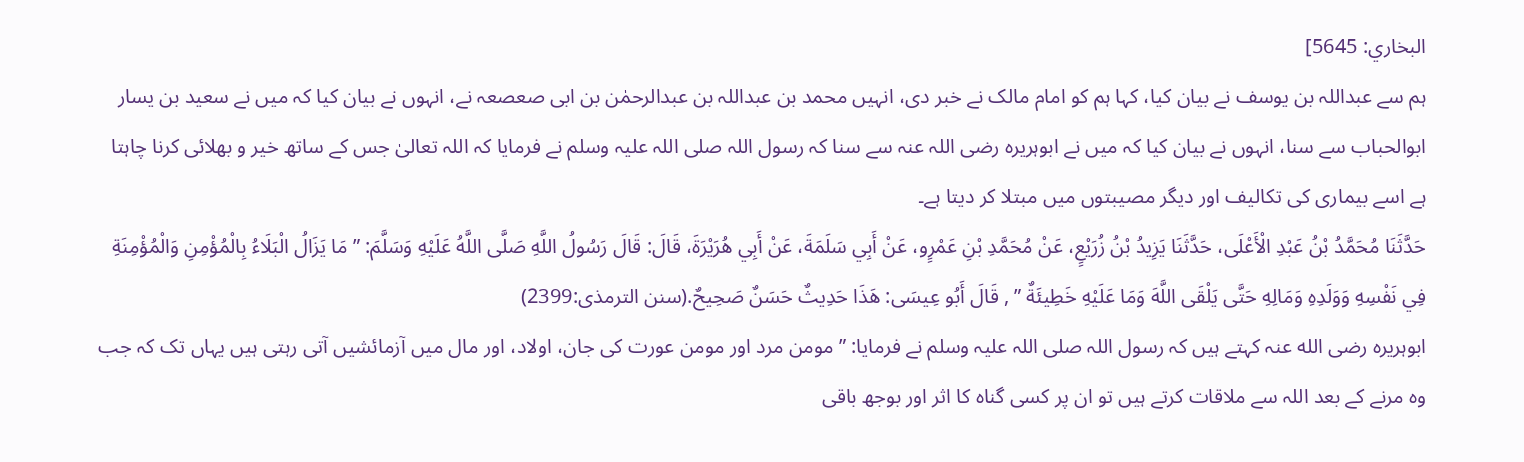البخاري: 5645]
ہم سے عبداللہ بن یوسف نے بیان کیا، کہا ہم کو امام مالک نے خبر دی، انہیں محمد بن عبداللہ بن عبدالرحمٰن بن ابی صعصعہ نے، انہوں نے بیان کیا کہ میں نے سعید بن یسار ابوالحباب سے سنا، انہوں نے بیان کیا کہ میں نے ابوہریرہ رضی اللہ عنہ سے سنا کہ رسول اللہ صلی اللہ علیہ وسلم نے فرمایا کہ اللہ تعالیٰ جس کے ساتھ خیر و بھلائی کرنا چاہتا ہے اسے بیماری کی تکالیف اور دیگر مصیبتوں میں مبتلا کر دیتا ہے۔
حَدَّثَنَا مُحَمَّدُ بْنُ عَبْدِ الْأَعْلَى، حَدَّثَنَا يَزِيدُ بْنُ زُرَيْعٍ، عَنْ مُحَمَّدِ بْنِ عَمْرٍو، عَنْ أَبِي سَلَمَةَ، عَنْ أَبِي هُرَيْرَةَ، قَالَ: قَالَ رَسُولُ اللَّهِ صَلَّى اللَّهُ عَلَيْهِ وَسَلَّمَ: ” مَا يَزَالُ الْبَلَاءُ بِالْمُؤْمِنِ وَالْمُؤْمِنَةِ فِي نَفْسِهِ وَوَلَدِهِ وَمَالِهِ حَتَّى يَلْقَى اللَّهَ وَمَا عَلَيْهِ خَطِيئَةٌ ” , قَالَ أَبُو عِيسَى: هَذَا حَدِيثٌ حَسَنٌ صَحِيحٌ.(سنن الترمذی:2399)
ابوہریرہ رضی الله عنہ کہتے ہیں کہ رسول اللہ صلی اللہ علیہ وسلم نے فرمایا: ”مومن مرد اور مومن عورت کی جان، اولاد، اور مال میں آزمائشیں آتی رہتی ہیں یہاں تک کہ جب وہ مرنے کے بعد اللہ سے ملاقات کرتے ہیں تو ان پر کسی گناہ کا اثر اور بوجھ باقی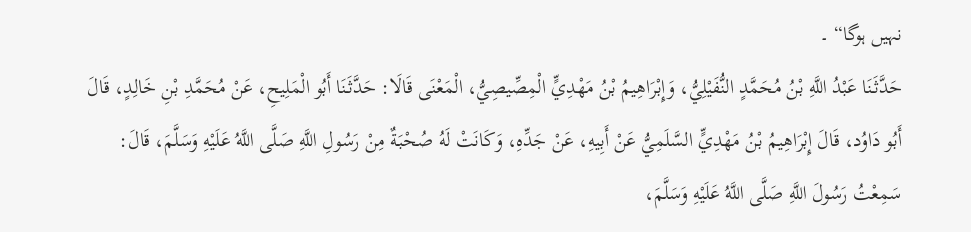نہیں ہوگا“ ۔
حَدَّثَنَا عَبْدُ اللَّهِ بْنُ مُحَمَّدٍ النُّفَيْلِيُّ، وَإِبْرَاهِيمُ بْنُ مَهْدِيٍّ الْمِصِّيصِيُّ، الْمَعْنَى قَالَا: حَدَّثَنَا أَبُو الْمَلِيحِ، عَنْ مُحَمَّدِ بْنِ خَالِدٍ، قَالَ أَبُو دَاوُد، قَالَ إِبْرَاهِيمُ بْنُ مَهْدِيٍّ السَّلَمِيُّ عَنْ أَبِيهِ، عَنْ جَدِّهِ، وَكَانَتْ لَهُ صُحْبَةٌ مِنْ رَسُولِ اللَّهِ صَلَّى اللَّهُ عَلَيْهِ وَسَلَّمَ، قَالَ: سَمِعْتُ رَسُولَ اللَّهِ صَلَّى اللَّهُ عَلَيْهِ وَسَلَّمَ،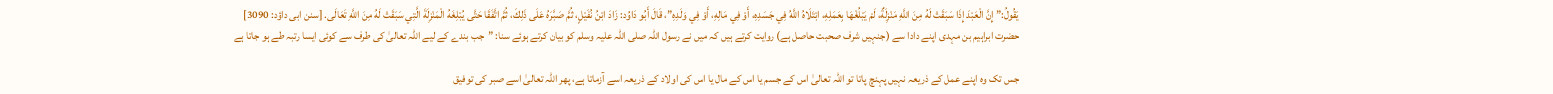يَقُولُ:” إِنَّ الْعَبْدَ إِذَا سَبَقَتْ لَهُ مِنَ اللَّهِ مَنْزِلَةٌ، لَمْ يَبْلُغْهَا بِعَمَلِهِ، ابْتَلَاهُ اللَّهُ فِي جَسَدِهِ، أَوْ فِي مَالِهِ، أَوْ فِي وَلَدِهِ”، قَالَ أَبُو دَاوُد: زَادَ ابْنُ نُفَيْلٍ، ثُمَّ صَبَّرَهُ عَلَى ذَلِكَ، ثُمَّ اتَّفَقَا حَتَّى يُبْلِغَهُ الْمَنْزِلَةَ الَّتِي سَبَقَتْ لَهُ مِنَ اللَّهِ تَعَالَى. [سنن ابی داؤد: 3090]
حضرت ابراہیم بن مہدی اپنے دادا سے (جنہیں شرف صحبت حاصل ہے) روایت کرتے ہیں کہ میں نے رسول اللہ صلی اللہ علیہ وسلم کو بیان کرتے ہوئے سنا: ”جب بندے کے لیے اللہ تعالیٰ کی طرف سے کوئی ایسا رتبہ طے ہو جاتا ہے

جس تک وہ اپنے عمل کے ذریعہ نہیں پہنچ پاتا تو اللہ تعالیٰ اس کے جسم یا اس کے مال یا اس کی اولاد کے ذریعہ اسے آزماتا ہے، پھر اللہ تعالیٰ اسے صبر کی توفیق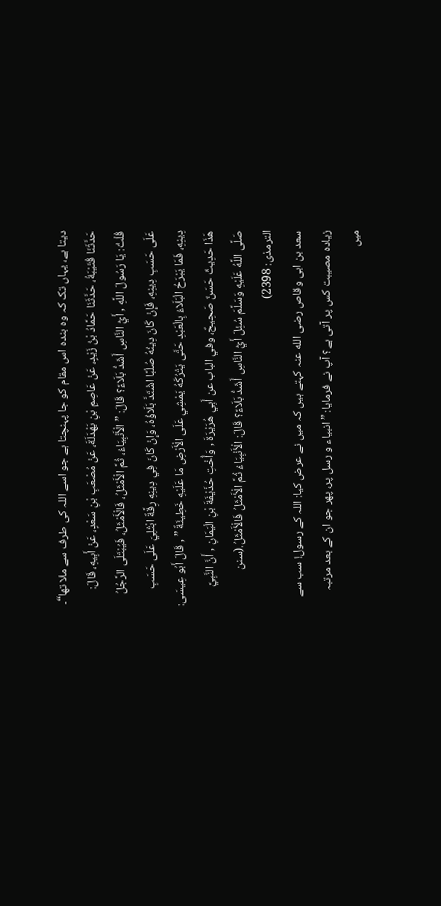دیتا ہے، یہاں تک کہ وہ بندہ اس مقام کو جا پہنچتا ہے جو اسے اللہ کی طرف سے ملا تھا“۔
حَدَّثَنَا قُتَيْبَةُ، حَدَّثَنَا حَمَّادُ بْنُ زَيْدٍ، عَنْ عَاصِمِ بْنِ بَهْدَلَةَ، عَنْ مُصْعَبِ بْنِ سَعْدٍ، عَنْ أَبِيهِ، قَالَ: قُلْتُ: يَا رَسُولَ اللَّهِ , أَيُّ النَّاسِ أَشَدُّ بَلَاءً؟ قَالَ: ” الْأَنْبِيَاءُ، ثُمَّ الْأَمْثَلُ، فَالْأَمْثَلُ، فَيُبْتَلَى الرَّجُلُ عَلَى حَسَبِ دِينِهِ، فَإِنْ كَانَ دِينُهُ صُلْبًا اشْتَدَّ بَلَاؤُهُ، وَإِنْ كَانَ فِي دِينِهِ رِقَّةٌ ابْتُلِيَ عَلَى حَسَبِ دِينِهِ، فَمَا يَبْرَحُ الْبَلَاءُ بِالْعَبْدِ حَتَّى يَتْرُكَهُ يَمْشِي عَلَى الْأَرْضِ مَا عَلَيْهِ خَطِيئَةٌ ” , قَالَ أَبُو عِيسَى: هَذَا حَدِيثٌ حَسَنٌ صَحِيحٌ، وفي الباب عن أَبِي هُرَيْرَةَ , وَأُخْتِ حُذَيْفَةَ بْنِ الْيَمَانِ , أَنَّ النَّبِيَّ صَلَّى اللَّهُ عَلَيْهِ وَسَلَّمَ سُئِلَ أَيُّ النَّاسِ أَشَدُّ بَلَاءً؟ قَالَ: الْأَنْبِيَاءُ ثُمَّ الْأَمْثَلُ فَالْأَمْثَلُ.(سنن الترمذی: 2398)
سعد بن ابی وقاص رضی الله عنہ کہتے ہیں کہ میں نے عرض کیا: اللہ کے رسول! سب سے زیادہ مصیبت کس پر آتی ہے؟ آپ نے فرمایا: ”انبیاء و رسل پر، پھر جو ان کے بعد مرتبہ میں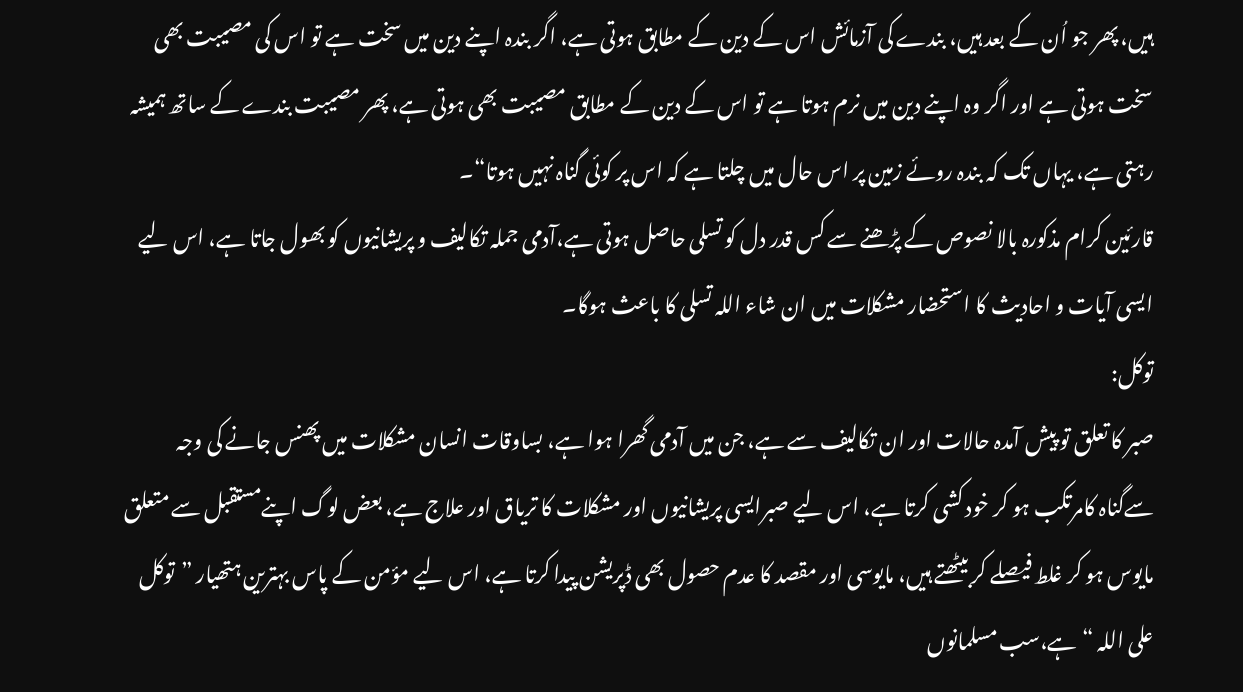ہیں، پھر جو اُن کے بعد ہیں، بندے کی آزمائش اس کے دین کے مطابق ہوتی ہے، اگر بندہ اپنے دین میں سخت ہے تو اس کی مصیبت بھی سخت ہوتی ہے اور اگر وہ اپنے دین میں نرم ہوتا ہے تو اس کے دین کے مطابق مصیبت بھی ہوتی ہے، پھر مصیبت بندے کے ساتھ ہمیشہ رہتی ہے، یہاں تک کہ بندہ روئے زمین پر اس حال میں چلتا ہے کہ اس پر کوئی گناہ نہیں ہوتا“۔
قارئین کرام مذکورہ بالا نصوص کے پڑھنے سے کس قدر دل کو تسلی حاصل ہوتی ہے،آدمی جملہ تکالیف و پریشانیوں کو بھول جاتا ہے، اس لیے ایسی آیات و احادیث کا استحضار مشکلات میں ان شاء اللہ تسلی کا باعث ہوگا۔
توکل:
صبر کا تعلق تو پیش آمدہ حالات اور ان تکالیف سے ہے، جن میں آدمی گھرا ہوا ہے، بساوقات انسان مشکلات میں پھنس جانے کی وجہ سےگناہ کامرتکب ہو کر خود کشی کرتا ہے، اس لیے صبرایسی پریشانیوں اور مشکلات کا تریاق اور علاج ہے، بعض لوگ اپنےمستقبل سے متعلق مایوس ہو کر غلط فیصلے کر بیٹھتے ہیں، مایوسی اور مقصد کا عدم حصول بھی ڈپریشن پیدا کرتا ہے، اس لیے مؤمن کے پاس بہترین ہتھیار ”توکل علی اللہ “ہے،سب مسلمانوں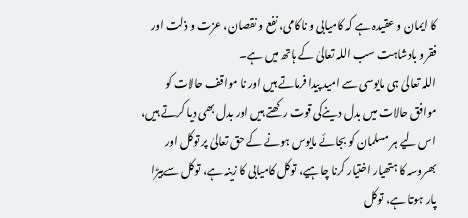کا ایمان و عقیدہ ہے کہ کامیابی و ناکامی، نفع و نقصان، عزت و ذلت اور فقرو بادشاہت سب اللہ تعالیٰ کے ہاتھ میں ہے۔
اللہ تعالیٰ ہی مایوسی سے امید پیدا فرماتے ہیں اور نا مواقف حالات کو موافق حالات میں بدل دینےکی قوت رکھتے ہیں اور بدل بھی دیا کرتے ہیں، اس لیے ہر مسلمان کو بجائے مایوس ہونے کے حق تعالیٰ پر توکل اور بھروسہ کا ہتھیار اختیار کرنا چاہیے، توکل کامیابی کا زینہ ہے، توکل سےبیڑا پار ہوتا ہے، توکل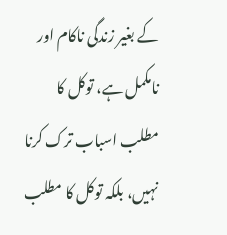کے بغیر زندگی ناکام اور نامکمل ہے، توکل کا مطلب اسباب ترک کرنا نہیں، بلکہ توکل کا مطلب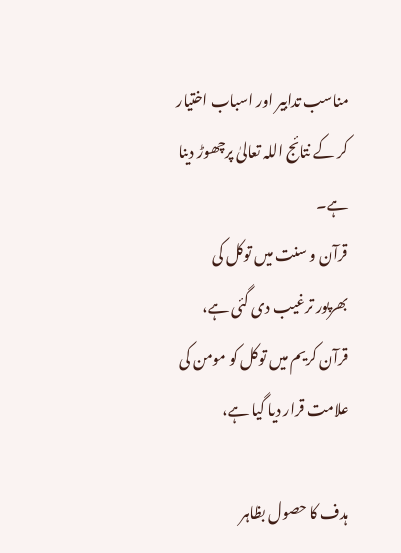مناسب تدابیر اور اسباب اختیار کر کے نتائج اللہ تعالیٰ پرچھوڑ دینا ہے۔
قرآن و سنت میں توکل کی بھرپور ترغیب دی گئی ہے، قرآن کریم میں توکل کو مومن کی علامت قرار دیا گیا ہے،

ہدف کا حصول بظاہر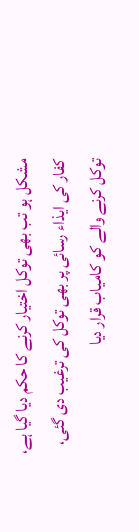مشکل ہو تب بھی توکل اختیار کرنے کا حکم دیا گیا ہے، کفار کی ایذاء رسائی پر بھی توکل کی ترغیب دی گئی، توکل کرنے والے کو کامیاب قرار دیا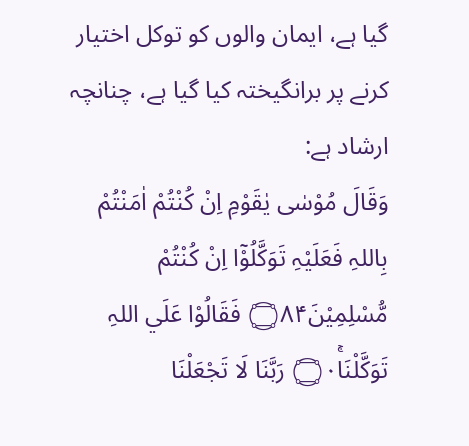گیا ہے، ایمان والوں کو توکل اختیار کرنے پر برانگیختہ کیا گیا ہے، چنانچہ ارشاد ہے:
وَقَالَ مُوْسٰى يٰقَوْمِ اِنْ كُنْتُمْ اٰمَنْتُمْ بِاللہِ فَعَلَيْہِ تَوَكَّلُوْٓا اِنْ كُنْتُمْ مُّسْلِمِيْنَ۝۸۴ فَقَالُوْا عَلَي اللہِ تَوَكَّلْنَا۝۰ۚ رَبَّنَا لَا تَجْعَلْنَا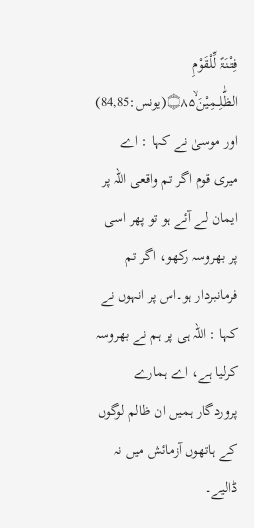فِتْنَۃً لِّلْقَوْمِ الظّٰلِــمِيْنَ۝۸۵ۙ(یونس:84,85)
اور موسیٰ نے کہا : اے میری قوم اگر تم واقعی اللہ پر ایمان لے آئے ہو تو پھر اسی پر بھروسہ رکھو، اگر تم فرمانبردار ہو۔اس پر انہوں نے کہا : اللہ ہی پر ہم نے بھروسہ کرلیا ہے، اے ہمارے پروردگار ہمیں ان ظالم لوگوں کے ہاتھوں آزمائش میں نہ ڈالیے۔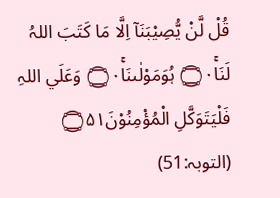قُلْ لَّنْ يُّصِيْبَنَآ اِلَّا مَا كَتَبَ اللہُ لَنَا۝۰ۚ ہُوَمَوْلٰىنَا۝۰ۚ وَعَلَي اللہِ فَلْيَتَوَكَّلِ الْمُؤْمِنُوْنَ۝۵۱ (التوبہ:51)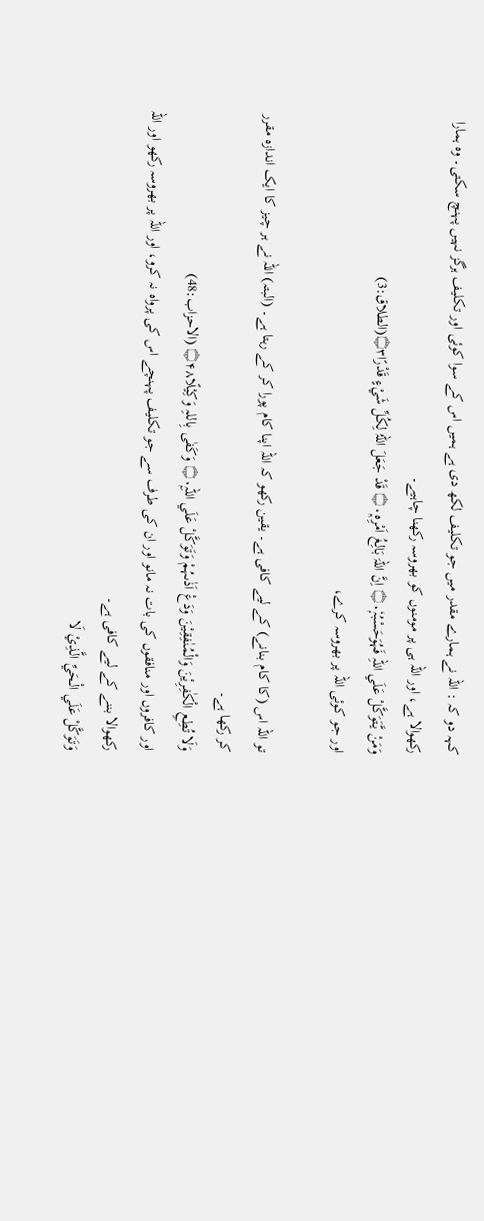کہہ دو کہ : اللہ نے ہمارے مقدر میں جو تکلیف لکھ دی ہے ہمیں اس کے سوا کوئی اور تکلیف ہرگز نہیں پہنچ سکتی۔ وہ ہمارا رکھوالا ہے، اور اللہ ہی پر مومنوں کو بھروسہ رکھنا چاہیے۔
وَمَنْ يَّتَوَكَّلْ عَلَي اللہِ فَہُوَحَسْبُہٗ۝۰ۭ اِنَّ اللہَ بَالِغُ اَمْرِہٖ۝۰ۭ قَدْ جَعَلَ اللہُ لِكُلِّ شَيْءٍ قَدْرًا۝۳(الطلاق:3)
اور جو کوئی اللہ پر بھروسہ کرے،

تو اللہ اس (کا کام بنانے) کے لیے کافی ہے۔ یقین رکھو کہ اللہ اپنا کام پورا کر کے رہتا ہے۔ (البتہ) اللہ نے ہر چیز کا ایک اندازہ مقرر کر رکھا ہے۔
وَلَا تُطِعِ الْكٰفِرِيْنَ وَالْمُنٰفِقِيْنَ وَدَعْ اَذٰىہُمْ وَتَوَكَّلْ عَلَي اللہِ۝۰ۭ وَكَفٰى بِاللہِ وَكِيْلًا۝۴۸ (الاحزاب:48)
اور کافروں اور منافقوں کی بات نہ مانو اور ان کی طرف سے جو تکلیف پہنچے اس کی پرواہ نہ کرو، اور اللہ پر بھروسہ رکھو اور اللہ رکھوالا بننے کے لیے کافی ہے۔
وَتَوَكَّلْ عَلَي الْـحَيِّ الَّذِيْ لَا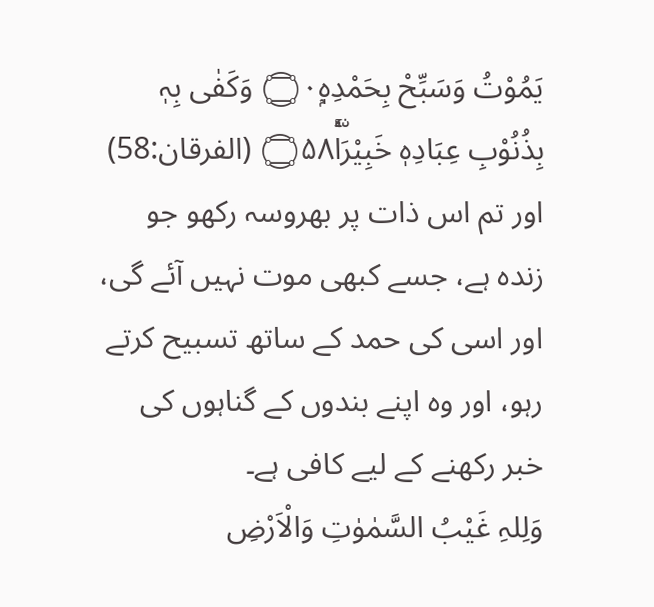يَمُوْتُ وَسَبِّحْ بِحَمْدِہٖ۝۰ۭ وَكَفٰى بِہٖ بِذُنُوْبِ عِبَادِہٖ خَبِيْرَۨا۝۵۸ۚۙۛ (الفرقان:58)
اور تم اس ذات پر بھروسہ رکھو جو زندہ ہے، جسے کبھی موت نہیں آئے گی، اور اسی کی حمد کے ساتھ تسبیح کرتے رہو، اور وہ اپنے بندوں کے گناہوں کی خبر رکھنے کے لیے کافی ہے۔
وَلِلہِ غَيْبُ السَّمٰوٰتِ وَالْاَرْضِ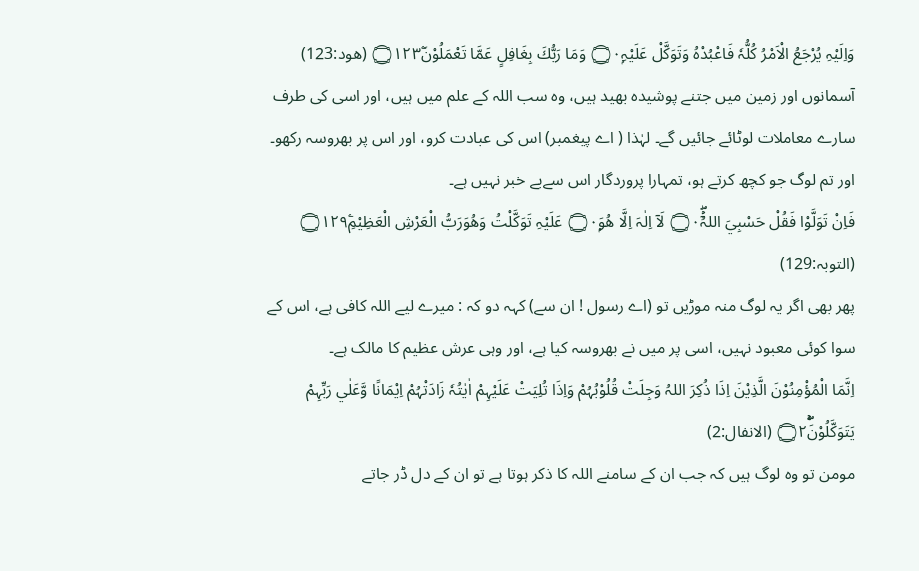وَاِلَيْہِ يُرْجَعُ الْاَمْرُ كُلُّہٗ فَاعْبُدْہُ وَتَوَكَّلْ عَلَيْہِ۝۰ۭ وَمَا رَبُّكَ بِغَافِلٍ عَمَّا تَعْمَلُوْنَ۝۱۲۳ۧ (ھود:123)
آسمانوں اور زمین میں جتنے پوشیدہ بھید ہیں، وہ سب اللہ کے علم میں ہیں، اور اسی کی طرف سارے معاملات لوٹائے جائیں گے۔ لہٰذا ( اے پیغمبر) اس کی عبادت کرو، اور اس پر بھروسہ رکھو۔ اور تم لوگ جو کچھ کرتے ہو، تمہارا پروردگار اس سےبے خبر نہیں ہے۔
فَاِنْ تَوَلَّوْا فَقُلْ حَسْبِيَ اللہُ۝۰ۤۡۖ لَآ اِلٰہَ اِلَّا ھُوَ۝۰ۭ عَلَيْہِ تَوَكَّلْتُ وَھُوَرَبُّ الْعَرْشِ الْعَظِيْمِ۝۱۲۹ۧ (التوبہ:129)
پھر بھی اگر یہ لوگ منہ موڑیں تو (اے رسول ! ان سے) کہہ دو کہ : میرے لیے اللہ کافی ہے، اس کے سوا کوئی معبود نہیں، اسی پر میں نے بھروسہ کیا ہے، اور وہی عرش عظیم کا مالک ہے۔
اِنَّمَا الْمُؤْمِنُوْنَ الَّذِيْنَ اِذَا ذُكِرَ اللہُ وَجِلَتْ قُلُوْبُہُمْ وَاِذَا تُلِيَتْ عَلَيْہِمْ اٰيٰتُہٗ زَادَتْہُمْ اِيْمَانًا وَّعَلٰي رَبِّہِمْ يَتَوَكَّلُوْنَ۝۲ۚۖ (الانفال:2)
مومن تو وہ لوگ ہیں کہ جب ان کے سامنے اللہ کا ذکر ہوتا ہے تو ان کے دل ڈر جاتے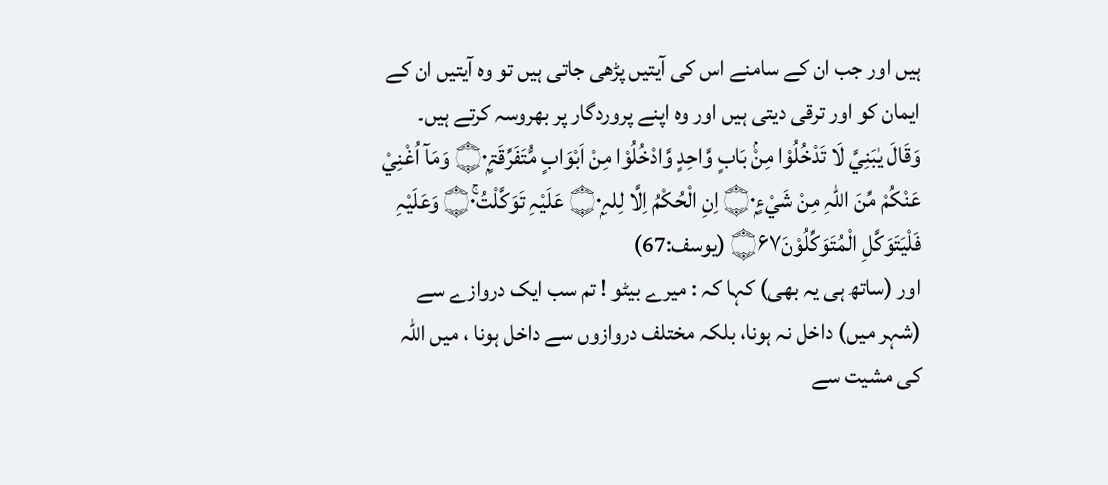ہیں اور جب ان کے سامنے اس کی آیتیں پڑھی جاتی ہیں تو وہ آیتیں ان کے ایمان کو اور ترقی دیتی ہیں اور وہ اپنے پروردگار پر بھروسہ کرتے ہیں۔
وَقَالَ يٰبَنِيَّ لَا تَدْخُلُوْا مِنْۢ بَابٍ وَّاحِدٍ وَّادْخُلُوْا مِنْ اَبْوَابٍ مُّتَفَرِّقَۃٍ۝۰ۭ وَمَآ اُغْنِيْ عَنْكُمْ مِّنَ اللہِ مِنْ شَيْءٍ۝۰ۭ اِنِ الْحُكْمُ اِلَّا لِلہِ۝۰ۭ عَلَيْہِ تَوَكَّلْتُ۝۰ۚ وَعَلَيْہِ فَلْيَتَوَكَّلِ الْمُتَوَكِّلُوْنَ۝۶۷ (یوسف:67)
اور (ساتھ ہی یہ بھی) کہا کہ : میرے بیٹو ! تم سب ایک دروازے سے (شہر میں) داخل نہ ہونا، بلکہ مختلف دروازوں سے داخل ہونا ، میں اللہ کی مشیت سے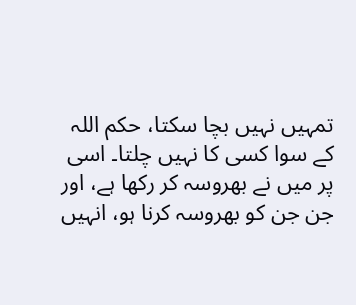تمہیں نہیں بچا سکتا، حکم اللہ کے سوا کسی کا نہیں چلتا۔ اسی پر میں نے بھروسہ کر رکھا ہے، اور جن جن کو بھروسہ کرنا ہو، انہیں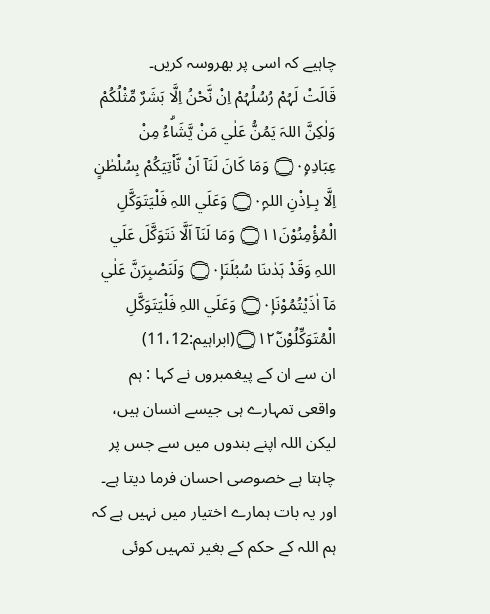چاہیے کہ اسی پر بھروسہ کریں۔
قَالَتْ لَہُمْ رُسُلُہُمْ اِنْ نَّحْنُ اِلَّا بَشَرٌ مِّثْلُكُمْ وَلٰكِنَّ اللہَ يَمُنُّ عَلٰي مَنْ يَّشَاۗءُ مِنْ عِبَادِہٖ۝۰ۭ وَمَا كَانَ لَنَآ اَنْ نَّاْتِيَكُمْ بِسُلْطٰنٍ اِلَّا بِـاِذْنِ اللہِ۝۰ۭ وَعَلَي اللہِ فَلْيَتَوَكَّلِ الْمُؤْمِنُوْنَ۝۱۱ وَمَا لَنَآ اَلَّا نَتَوَكَّلَ عَلَي اللہِ وَقَدْ ہَدٰىنَا سُبُلَنَا۝۰ۭ وَلَنَصْبِرَنَّ عَلٰي مَآ اٰذَيْتُمُوْنَا۝۰ۭ وَعَلَي اللہِ فَلْيَتَوَكَّلِ الْمُتَوَكِّلُوْنَ۝۱۲ۧ(ابراہیم:11،12)
ان سے ان کے پیغمبروں نے کہا : ہم واقعی تمہارے ہی جیسے انسان ہیں، لیکن اللہ اپنے بندوں میں سے جس پر چاہتا ہے خصوصی احسان فرما دیتا ہے۔ اور یہ بات ہمارے اختیار میں نہیں ہے کہ ہم اللہ کے حکم کے بغیر تمہیں کوئی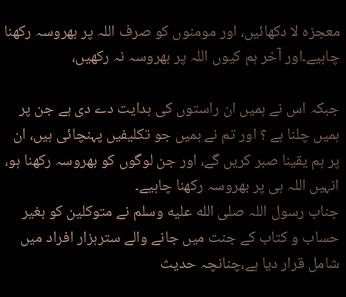معجزہ لا دکھائیں، اور مومنوں کو صرف اللہ پر بھروسہ رکھنا چاہیے۔اور آخر ہم کیوں اللہ پر بھروسہ نہ رکھیں،

جبکہ اس نے ہمیں ان راستوں کی ہدایت دے دی ہے جن پر ہمیں چلنا ہے ؟ اور تم نے ہمیں جو تکلیفیں پہنچائی ہیں، ان پر ہم یقینا صبر کریں گے، اور جن لوگوں کو بھروسہ رکھنا ہو، انہیں اللہ ہی پر بھروسہ رکھنا چاہیے۔
جناب رسول اللہ صلى الله عليه وسلم نے متوکلین کو بغیر حساب و کتاب کے جنت میں جانے والے سترہزار افراد میں شامل قرار دیا ہے،چنانچہ حدیث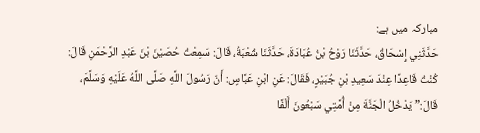مبارکہ میں ہے:
حَدَّثَنِي إِسْحَاقُ، حَدَّثَنَا رَوْحُ بْنُ عُبَادَةَ، حَدَّثَنَا شُعْبَةُ، قَالَ: سَمِعْتُ حُصَيْنَ بْنَ عَبْدِ الرَّحْمَنِ قَالَ: كُنْتُ قَاعِدًا عِنْدَ سَعِيدِ بْنِ جُبَيْرٍ، فَقَالَ: عَنِ ابْنِ عَبَّاسٍ: أَنّ رَسُولَ اللَّهِ صَلَّى اللَّهُ عَلَيْهِ وَسَلَّمَ، قَالَ:” يَدْخُلُ الْجَنَّةَ مِنْ أُمَّتِي سَبْعُونَ أَلْفًا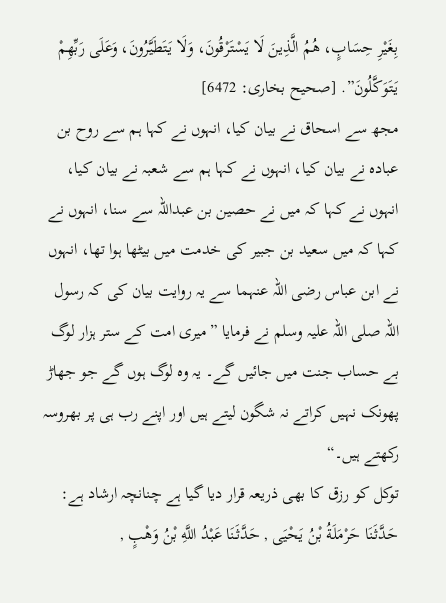بِغَيْرِ حِسَابٍ، هُمُ الَّذِينَ لَا يَسْتَرْقُونَ، وَلَا يَتَطَيَّرُونَ، وَعَلَى رَبِّهِمْ يَتَوَكَّلُونَ”. [صحيح بخاری: 6472]
مجھ سے اسحاق نے بیان کیا، انہوں نے کہا ہم سے روح بن عبادہ نے بیان کیا، انہوں نے کہا ہم سے شعبہ نے بیان کیا، انہوں نے کہا کہ میں نے حصین بن عبداللہ سے سنا، انہوں نے کہا کہ میں سعید بن جبیر کی خدمت میں بیٹھا ہوا تھا، انہوں نے ابن عباس رضی اللہ عنہما سے یہ روایت بیان کی کہ رسول اللہ صلی اللہ علیہ وسلم نے فرمایا ”میری امت کے ستر ہزار لوگ بے حساب جنت میں جائیں گے۔ یہ وہ لوگ ہوں گے جو جھاڑ پھونک نہیں کراتے نہ شگون لیتے ہیں اور اپنے رب ہی پر بھروسہ رکھتے ہیں۔“
توکل کو رزق کا بھی ذریعہ قرار دیا گیا ہے چنانچہ ارشاد ہے:
حَدَّثَنَا حَرْمَلَةُ بْنُ يَحْيَى , حَدَّثَنَا عَبْدُ اللَّهِ بْنُ وَهْبٍ ,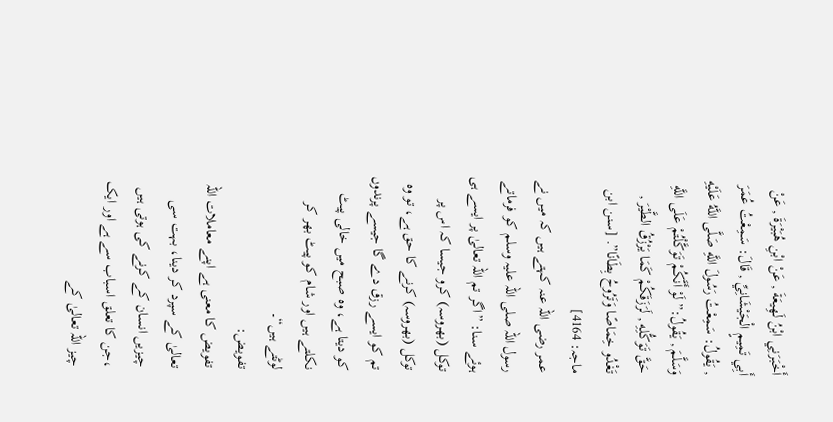أَخْبَرَنِي ابْنُ لَهِيعَةَ , عَنْ ابْنِ هُبَيْرَةَ , عَنْ أَبِي تَمِيمٍ الْجَيْشَانِيِّ , قَالَ: سَمِعْتُ عُمَرَ , يَقُولُ: سَمِعْتُ رَسُولَ اللَّهِ صَلَّى اللَّهُ عَلَيْهِ وَسَلَّمَ , يَقُولُ:” لَوْ أَنَّكُمْ تَوَكَّلْتُمْ عَلَى اللَّهِ حَقَّ تَوَكُّلِهِ , لَرَزَقَكُمْ كَمَا يَرْزُقُ الطَّيْرَ , تَغْدُو خِمَاصًا وَتَرُوحُ بِطَانًا”. [سنن ابن ماجہ: 4164]
عمر رضی اللہ عنہ کہتے ہیں کہ میں نے رسول اللہ صلی اللہ علیہ وسلم کو فرماتے ہوئے سنا: ”اگر تم اللہ تعالیٰ پر ایسے ہی توکل (بھروسہ) کرو جیسا کہ اس پر توکل (بھروسہ) کرنے کا حق ہے، تو وہ تم کو ایسے رزق دے گا جیسے پرندوں کو دیتا ہے، وہ صبح میں خالی پیٹ نکلتے ہیں اور شام کو پیٹ بھر کر لوٹتے ہیں“۔
تفویض:
تفویض کا معنی ہے اپنے معاملات اللہ تعالیٰ کے سپرد کر دینا، بہت سی چیزیں انسان کے کرنے کی ہوتی ہیں ،جن کا تعلق اسباب سے ہے اور ایک چیز اللہ تعالیٰ کے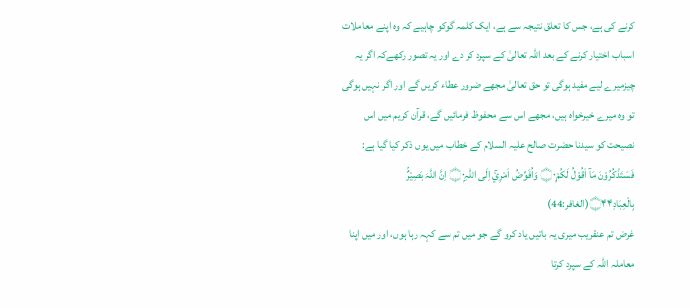کرنے کی ہے، جس کا تعلق نتیجہ سے ہے، ایک کلمہ گوکو چاہیے کہ وہ اپنے معاملات اسباب اختیار کرنے کے بعد اللہ تعالیٰ کے سپرد کر دے اور یہ تصور رکھےکہ اگر یہ چیزمیرے لیے مفید ہوگی تو حق تعالیٰ مجھے ضرور عطاء کریں گے اور اگر نہیں ہوگی تو وہ میرے خیرخواہ ہیں، مجھے اس سے محفوظ فرمائیں گے، قرآن کریم میں اس نصیحت کو سیدنا حضرت صالح علیہ السلام کے خطاب میں یوں ذکر کیا گیا ہے:
فَسَتَذْكُرُوْنَ مَآ اَقُوْلُ لَكُمْ۝۰ۭ وَاُفَوِّضُ اَمْرِيْٓ اِلَى اللہِ۝۰ۭ اِنَّ اللہَ بَصِيْرٌۢ بِالْعِبَادِ۝۴۴(الغافر:44)
غرض تم عنقریب میری یہ باتیں یاد کرو گے جو میں تم سے کہہ رہا ہوں، اور میں اپنا معاملہ اللہ کے سپرد کرتا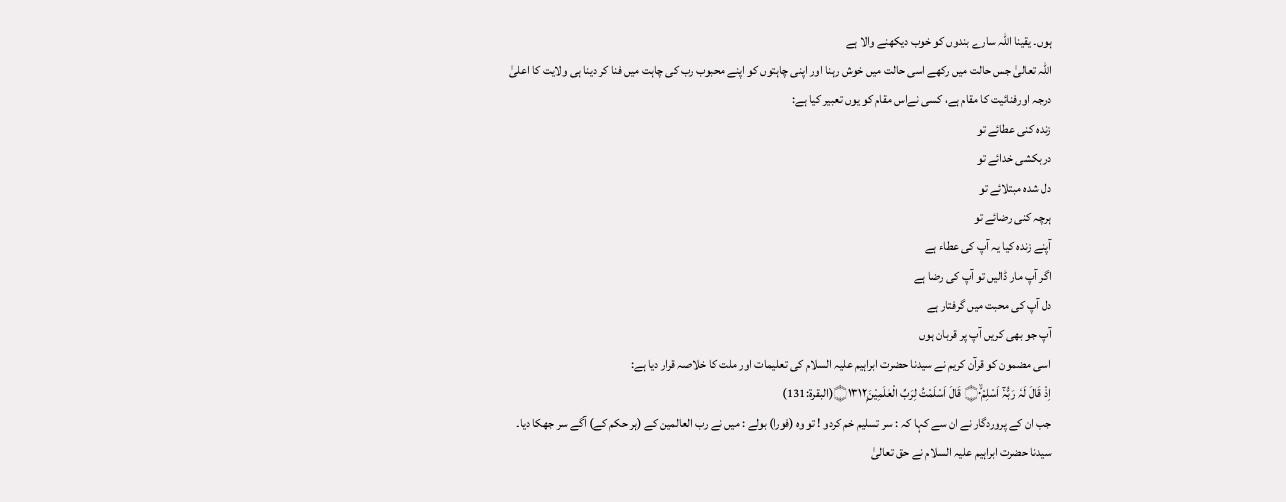ہوں۔ یقینا اللہ سارے بندوں کو خوب دیکھنے والا ہے
اللہ تعالیٰ جس حالت میں رکھے اسی حالت میں خوش رہنا اور اپنی چاہتوں کو اپنے محبوب رب کی چاہت میں فنا کر دینا ہی ولایت کا اعلیٰ درجہ اورفنائیت کا مقام ہے، کسی نےاس مقام کو یوں تعبیر کیا ہے:
زندہ کنی عطائے تو
دربکشی خدائے تو
دل شدہ مبتلائے تو
ہرچہ کنی رضائے تو
آپنے زندہ کیا یہ آپ کی عطاء ہے
اگر آپ مار ڈالیں تو آپ کی رضا ہے
دل آپ کی محبت میں گرفتار ہے
آپ جو بھی کریں آپ پر قربان ہوں
اسی مضمون کو قرآن کریم نے سیدنا حضرت ابراہیم علیہ السلام کی تعلیمات اور ملت کا خلاصہ قرار دیا ہے:
اِذْ قَالَ لَہٗ رَبُّہٗٓ اَسْلِمْ۝۰ۙ قَالَ اَسْلَمْتُ لِرَبِّ الْعٰلَمِيْنَ۝۱۳۱۲ۭ(البقرۃ:131)
جب ان کے پروردگار نے ان سے کہا کہ : سر تسلیم خم کردو ! تو وہ (فورا) بولے : میں نے رب العالمین کے (ہر حکم کے) آگے سر جھکا دیا۔
سیدنا حضرت ابراہیم علیہ السلام نے حق تعالیٰ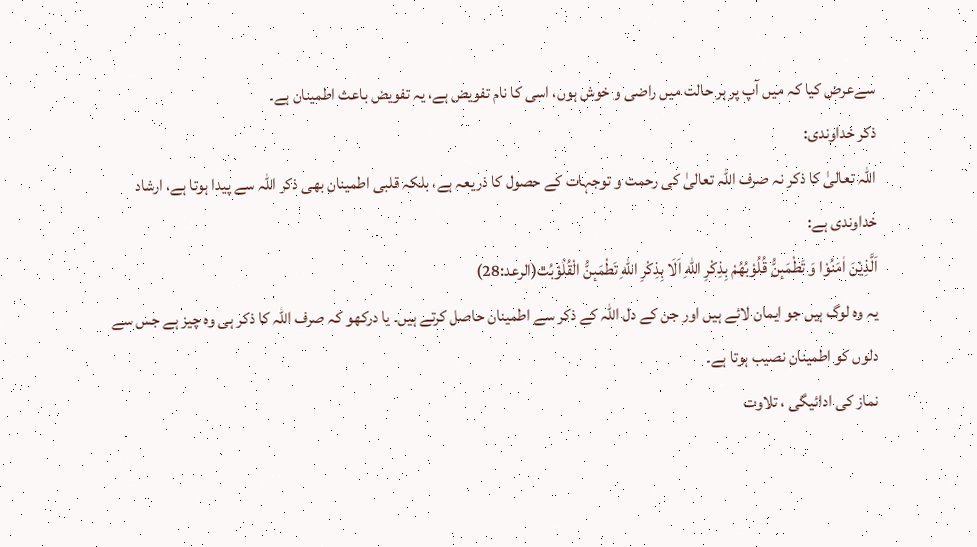سےعرض کیا کہ میں آپ پر ہر حالت میں راضی و خوش ہوں، اسی کا نام تفویض ہے، یہ تفویض باعث اطمینان ہے۔
ذکر خداوندی:
اللہ تعالیٰ کا ذکر نہ صرف اللہ تعالیٰ کی رحمت و توجہات کے حصول کا ذریعہ ہے، بلکہ قلبی اطمینان بھی ذکر اللہ سے پیدا ہوتا ہے، ارشاد خداوندی ہے:
اَلَّذِیْنَ اٰمَنُوْا وَ تَطْمَىٕنُّ قُلُوْبُهُمْ بِذِكْرِ اللّٰهِ اَلَا بِذِكْرِ اللّٰهِ تَطْمَىٕنُّ الْقُلُوْبُٿ(الرعد:28)
یہ وہ لوگ ہیں جو ایمان لائے ہیں اور جن کے دل اللہ کے ذکر سے اطمینان حاصل کرتے ہیں۔ یا درکھو کہ صرف اللہ کا ذکر ہی وہ چیز ہے جس سے دلوں کو اطمینان نصیب ہوتا ہے۔
نماز کی ادائیگی ، تلاوت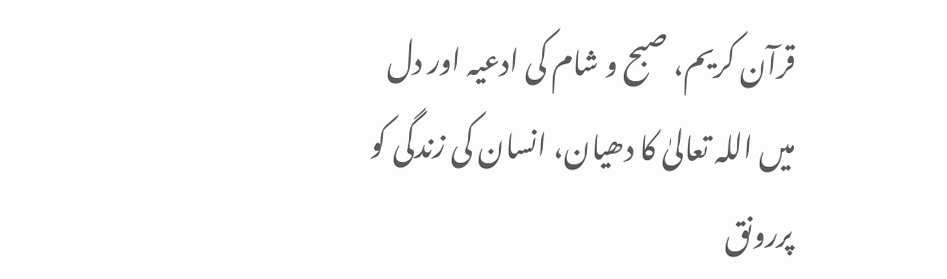قرآن کریم، صبح و شام کی ادعیہ اور دل میں اللہ تعالیٰ کا دھیان، انسان کی زندگی کو پررونق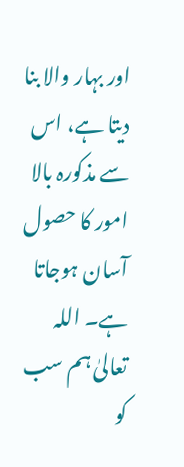اور بہار والا بنا دیتا ہے، اس سے مذکورہ بالا امور کا حصول آسان ہوجاتا ہے۔ اللہ تعالیٰ ہم سب کو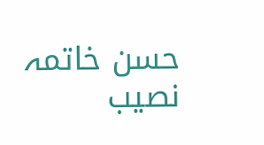حسن خاتمہ نصیب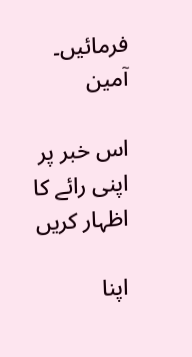فرمائیں۔ آمین

اس خبر پر اپنی رائے کا اظہار کریں

اپنا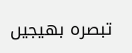تبصرہ بھیجیں